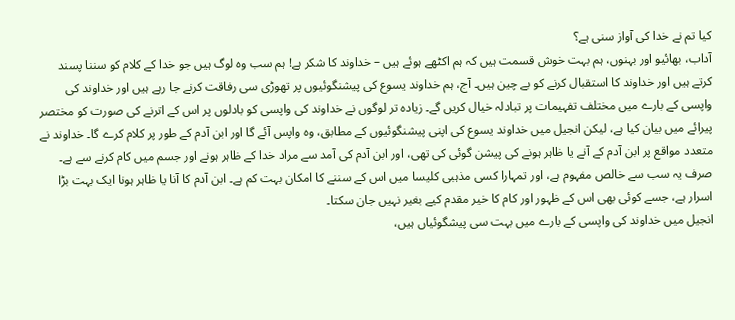کیا تم نے خدا کی آواز سنی ہے؟
آداب، بھائیو اور بہنوں، ہم بہت خوش قسمت ہیں کہ ہم اکٹھے ہوئے ہیں – خداوند کا شکر ہے! ہم سب وہ لوگ ہیں جو خدا کے کلام کو سننا پسند کرتے ہیں اور خداوند کا استقبال کرنے کو بے چین ہیں۔ آج، ہم خداوند یسوع کی پیشنگوئیوں پر تھوڑی سی رفاقت کرنے جا رہے ہیں اور خداوند کی واپسی کے بارے میں مختلف تفہیمات پر تبادلہ خیال کریں گے۔ زیادہ تر لوگوں نے خداوند کی واپسی کو بادلوں پر اس کے اترنے کی صورت کو مختصر پیرائے میں بیان کیا ہے، لیکن انجیل میں خداوند یسوع کی اپنی پیشنگوئیوں کے مطابق، وہ واپس آئے گا اور ابن آدم کے طور پر کلام کرے گا۔ خداوند نے متعدد مواقع پر ابن آدم کے آنے یا ظاہر ہونے کی پیشن گوئی کی تھی، اور ابن آدم کی آمد سے مراد خدا کے ظاہر ہونے اور جسم میں کام کرنے سے ہے۔ صرف یہ سب سے خالص مفہوم ہے، اور تمہارا کسی مذہبی کلیسا میں اس کے سننے کا امکان بہت کم ہے۔ ابن آدم کا آنا یا ظاہر ہونا ایک بہت بڑا اسرار ہے، جسے کوئی بھی اس کے ظہور اور کام کا خیر مقدم کیے بغیر نہیں جان سکتا۔
انجیل میں خداوند کی واپسی کے بارے میں بہت سی پیشگوئیاں ہیں،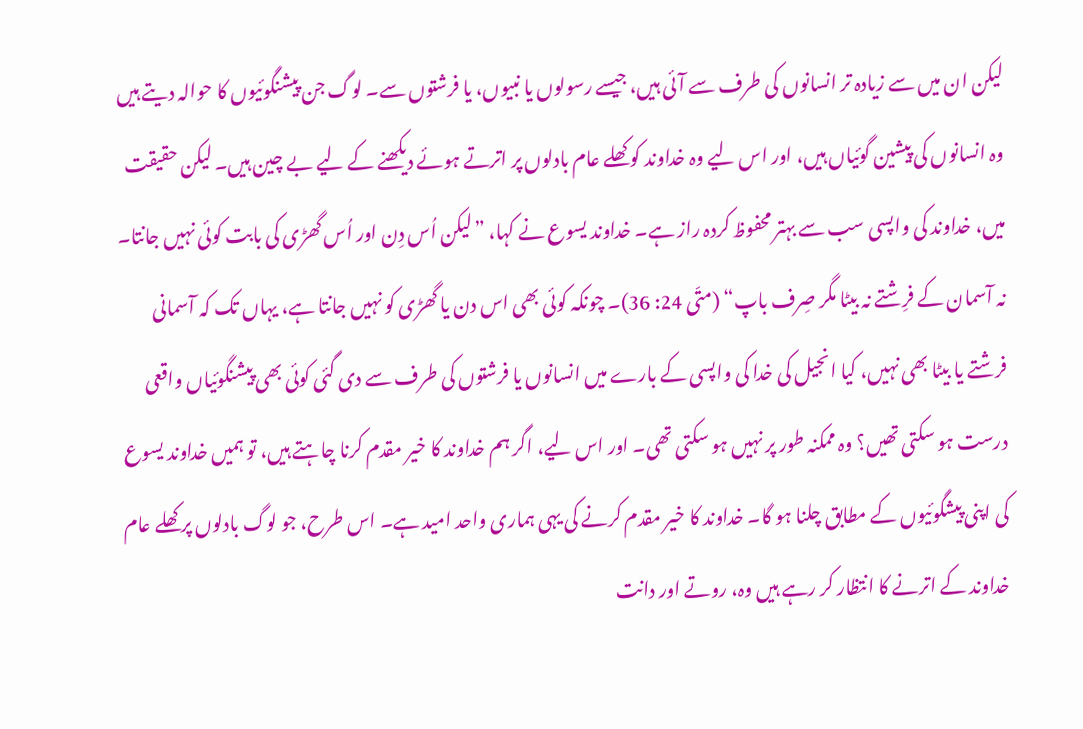لیکن ان میں سے زیادہ تر انسانوں کی طرف سے آئی ہیں، جیسے رسولوں یا نبیوں، یا فرشتوں سے۔ لوگ جن پیشنگوئیوں کا حوالہ دیتے ہیں وہ انسانوں کی پیشین گوئیاں ہیں، اور اس لیے وہ خداوند کو کھلے عام بادلوں پر اترتے ہوئے دیکھنے کے لیے بے چین ہیں۔ لیکن حقیقت میں، خداوند کی واپسی سب سے بہتر محفوظ کردہ راز ہے۔ خداوند یسوع نے کہا، ”لیکن اُس دِن اور اُس گھڑی کی بابت کوئی نہیں جانتا۔ نہ آسمان کے فرِشتے نہ بیٹا مگر صِرف باپ“ (متّی 24: 36)۔ چونکہ کوئی بھی اس دن یا گھڑی کو نہیں جانتا ہے، یہاں تک کہ آسمانی فرشتے یا بیٹا بھی نہیں، کیا انجیل کی خدا کی واپسی کے بارے میں انسانوں یا فرشتوں کی طرف سے دی گئی کوئی بھی پیشنگوئیاں واقعی درست ہو سکتی تھیں؟ وہ ممکنہ طور پر نہیں ہو سکتی تھی۔ اور اس لیے، اگر ہم خداوند کا خیر مقدم کرنا چاہتے ہیں، تو ہمیں خداوند یسوع کی اپنی پیشگوئیوں کے مطابق چلنا ہو گا۔ خداوند کا خیر مقدم کرنے کی یہی ہماری واحد امید ہے۔ اس طرح، جو لوگ بادلوں پر کھلے عام خداوند کے اترنے کا انتظار کر رہے ہیں وہ، روتے اور دانت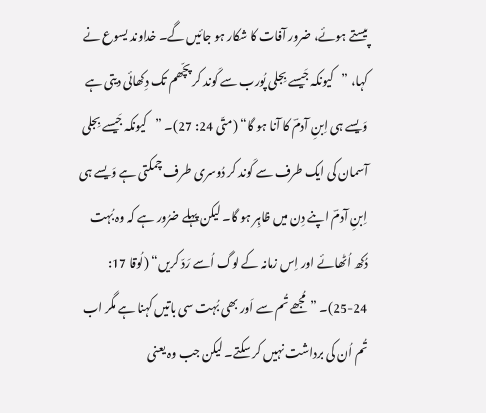پیستے ہوئے، ضرور آفات کا شکار ہو جائیں گے۔ خداوند یسوع نے کہا، ”کیونکہ جَیسے بِجلی پُورب سے کَوند کر پچّھم تک دِکھائی دیتی ہے وَیسے ہی اِبنِ آدمؔ کا آنا ہو گا“ (متّی 24: 27)۔ ”کیونکہ جَیسے بِجلی آسمان کی ایک طرف سے کَوند کر دُوسری طرف چمکتی ہے وَیسے ہی اِبنِ آدمؔ اپنے دِن میں ظاہِر ہو گا۔ لیکن پہلے ضرُور ہے کہ وہ بُہت دُکھ اُٹھائے اور اِس زمانہ کے لوگ اُسے رَدّ کریں“ (لُوقا 17: 24-25)۔ ”مُجھے تُم سے اَور بھی بُہت سی باتیں کہنا ہے مگر اب تُم اُن کی برداشت نہیں کر سکتے۔ لیکن جب وہ یعنی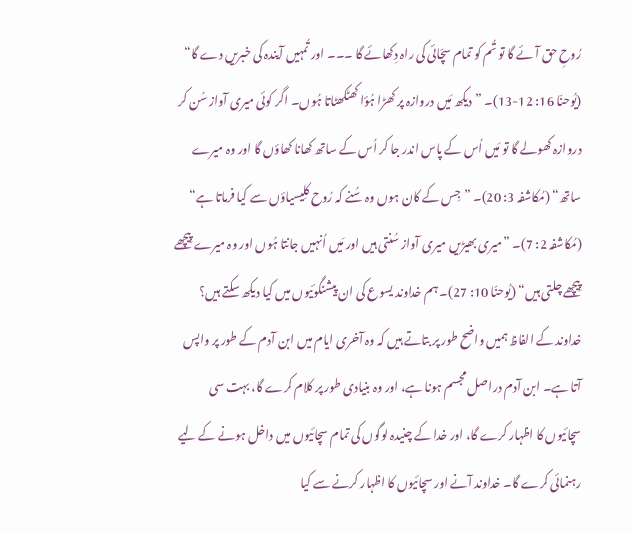رُوحِ حق آئے گا تو تُم کو تمام سچّائی کی راہ دِکھائے گا ۔۔۔ اور تُمہیں آیندہ کی خبریں دے گا“ (یُوحنّا 16: 12-13)۔ ”دیکھ مَیں دروازہ پر کھڑا ہُؤا کھٹکھٹاتا ہُوں۔ اگر کوئی میری آواز سُن کر دروازہ کھولے گا تو مَیں اُس کے پاس اندر جا کر اُس کے ساتھ کھانا کھاؤں گا اور وہ میرے ساتھ“ (مُکاشفہ 3: 20)۔ ”جِس کے کان ہوں وہ سُنے کہ رُوح کلِیسیاؤں سے کیا فرماتا ہے“ (مُکاشفہ 2: 7)۔ ”میری بھیڑیں میری آواز سُنتی ہیں اور مَیں اُنہیں جانتا ہُوں اور وہ میرے پِیچھے پِیچھے چلتی ہیں“ (یُوحنّا 10: 27)۔ ہم خداوند یسوع کی ان پیشنگوئیوں میں کیا دیکھ سکتے ہیں؟ خداوند کے الفاظ ہمیں واضح طور پر بتاتے ہیں کہ وہ آخری ایام میں ابن آدم کے طور پر واپس آتا ہے۔ ابن آدم دراصل مجسم ہونا ہے، اور وہ بنیادی طور پر کلام کرے گا، بہت سی سچائیوں کا اظہار کرے گا، اور خدا کے چنیدہ لوگوں کی تمام سچائیوں میں داخل ہونے کے لیے رہنمائی کرے گا۔ خداوند آنے اور سچائیوں کا اظہار کرنے سے کیا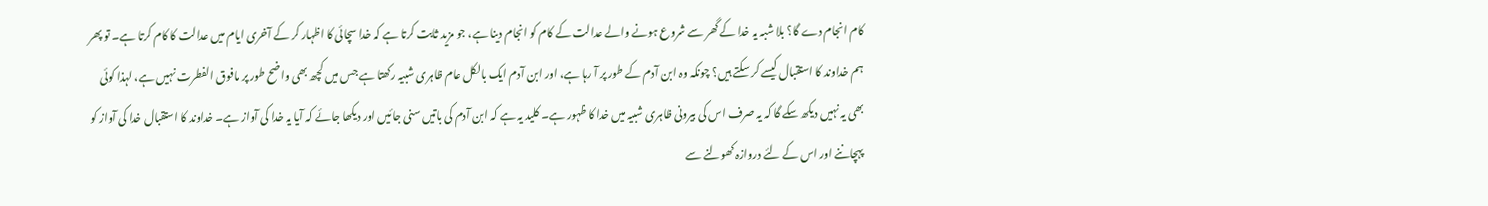کام انجام دے گا؟ بلا شبہ یہ خدا کے گھر سے شروع ہونے والے عدالت کے کام کو انجام دینا ہے، جو مزید ثابت کرتا ہے کہ خدا سچائی کا اظہار کر کے آخری ایام میں عدالت کا کام کرتا ہے۔ تو پھر ہم خداوند کا استقبال کیسے کر سکتے ہیں؟ چونکہ وہ ابن آدم کے طور پر آ رہا ہے، اور ابن آدم ایک بالکل عام ظاہری شبیہ رکھتا ہے جس میں کچھ بھی واضح طور پر مافوق الفطرت نہیں ہے، لہذا کوئی بھی یہ نہیں دیکھ سکے گا کہ یہ صرف اس کی بیرونی ظاہری شبیہ میں خدا کا ظہور ہے۔ کلید یہ ہے کہ ابن آدم کی باتیں سنی جائیں اور دیکھا جائے کہ آیا یہ خدا کی آواز ہے۔ خداوند کا استقبال خدا کی آواز کو پہچاننے اور اس کے لئے دروازہ کھولنے سے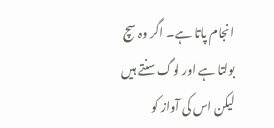انجام پاتا ہے۔ اگر وہ سچ بولتا ہے اور لوگ سنتے ہیں لیکن اس کی آواز کو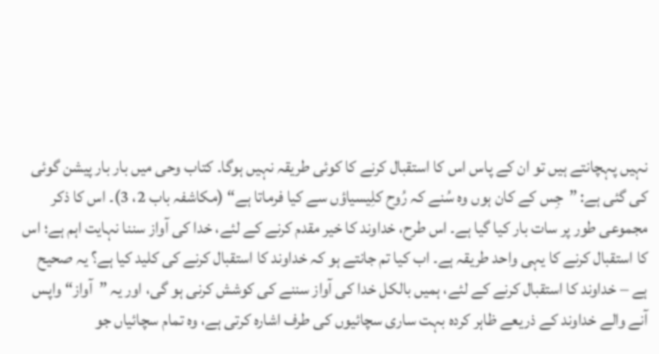نہیں پہچانتے ہیں تو ان کے پاس اس کا استقبال کرنے کا کوئی طریقہ نہیں ہوگا۔ کتاب وحی میں بار بار پیشن گوئی کی گئی ہے: ”جِس کے کان ہوں وہ سُنے کہ رُوح کلِیسیاؤں سے کیا فرماتا ہے“ (مکاشفہ باب 2، 3)۔ اس کا ذکر مجموعی طور پر سات بار کیا گیا ہے۔ اس طرح، خداوند کا خیر مقدم کرنے کے لئے، خدا کی آواز سننا نہایت اہم ہے؛ اس کا استقبال کرنے کا یہی واحد طریقہ ہے۔ اب کیا تم جانتے ہو کہ خداوند کا استقبال کرنے کی کلید کیا ہے؟ یہ صحیح ہے – خداوند کا استقبال کرنے کے لئے، ہمیں بالکل خدا کی آواز سننے کی کوشش کرنی ہو گی، اور یہ ”آواز“ واپس آنے والے خداوند کے ذریعے ظاہر کردہ بہت ساری سچائیوں کی طرف اشارہ کرتی ہے، وہ تمام سچائیاں جو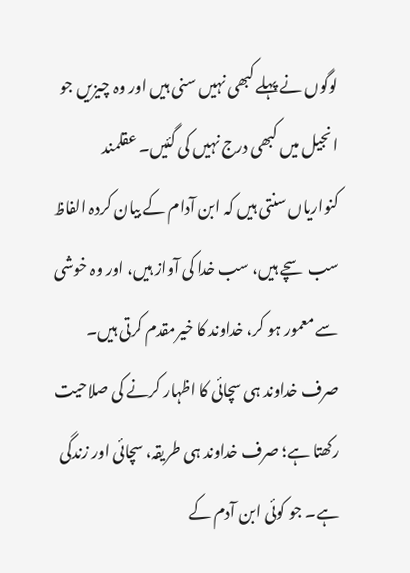لوگوں نے پہلے کبھی نہیں سنی ہیں اور وہ چیزیں جو انجیل میں کبھی درج نہیں کی گئیں۔ عقلمند کنواریاں سنتی ہیں کہ ابن آدام کے بیان کردہ الفاظ سب سچے ہیں، سب خدا کی آواز ہیں، اور وہ خوشی سے معمور ہو کر، خداوند کا خیرمقدم کرتی ہیں۔ صرف خداوند ہی سچائی کا اظہار کرنے کی صلاحیت رکھتا ہے؛ صرف خداوند ہی طریقہ، سچائی اور زندگی ہے۔ جو کوئی ابن آدم کے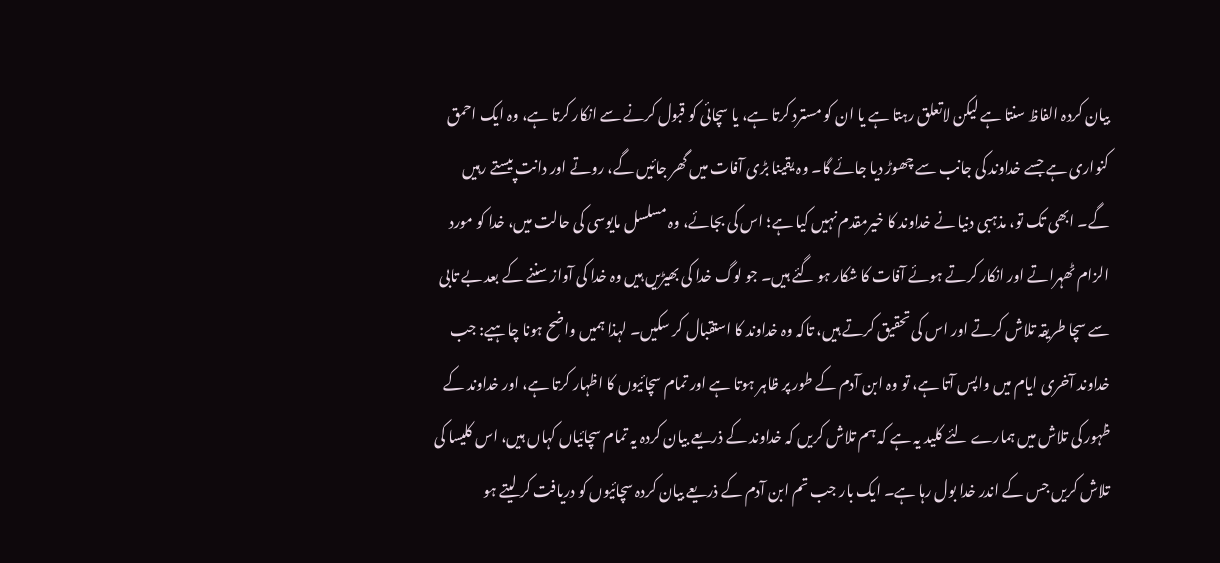بیان کردہ الفاظ سنتا ہے لیکن لاتعلق رہتا ہے یا ان کو مسترد کرتا ہے، یا سچائی کو قبول کرنے سے انکار کرتا ہے، وہ ایک احمق کنواری ہے جسے خداوند کی جانب سے چھوڑ دیا جائے گا۔ وہ یقینا بڑی آفات میں گھر جائیں گے، روتے اور دانت پیستے رہیں گے۔ ابھی تک تو، مذہبی دنیا نے خداوند کا خیرمقدم نہیں کیا ہے؛ اس کی بجائے، وہ مسلسل مایوسی کی حالت میں، خدا کو مورد الزام ٹھہراتے اور انکار کرتے ہوئے آفات کا شکار ہو گئے ہیں۔ جو لوگ خدا کی بھیڑیں ہیں وہ خدا کی آواز سننے کے بعد بے تابی سے سچا طریقہ تلاش کرتے اور اس کی تحقیق کرتے ہیں، تاکہ وہ خداوند کا استقبال کر سکیں۔ لہذا ہمیں واضح ہونا چاہیے: جب خداوند آخری ایام میں واپس آتا ہے، تو وہ ابن آدم کے طور پر ظاہر ہوتا ہے اور تمام سچائیوں کا اظہار کرتا ہے، اور خداوند کے ظہور کی تلاش میں ہمارے لئے کلید یہ ہے کہ ہم تلاش کریں کہ خداوند کے ذریعے بیان کردہ یہ تمام سچائیاں کہاں ہیں، اس کلیسا کی تلاش کریں جس کے اندر خدا بول رہا ہے۔ ایک بار جب تم ابن آدم کے ذریعے بیان کردہ سچائیوں کو دریافت کر لیتے ہو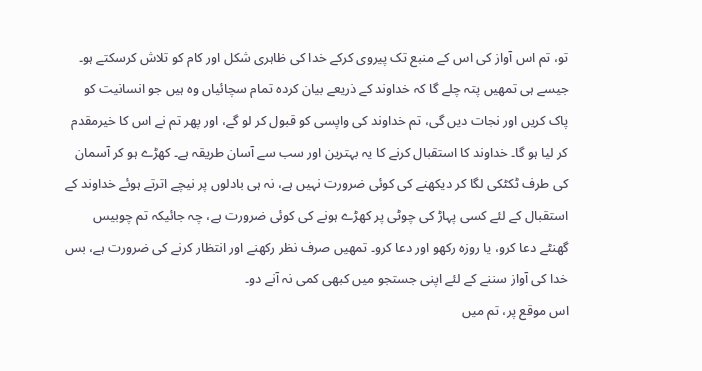تو، تم اس آواز کی اس کے منبع تک پیروی کرکے خدا کی ظاہری شکل اور کام کو تلاش کرسکتے ہو۔ جیسے ہی تمھیں پتہ چلے گا کہ خداوند کے ذریعے بیان کردہ تمام سچائیاں وہ ہیں جو انسانیت کو پاک کریں اور نجات دیں گی، تم خداوند کی واپسی کو قبول کر لو گے، اور پھر تم نے اس کا خیرمقدم کر لیا ہو گا۔ خداوند کا استقبال کرنے کا یہ بہترین اور سب سے آسان طریقہ ہے۔ کھڑے ہو کر آسمان کی طرف ٹکٹکی لگا کر دیکھنے کی کوئی ضرورت نہیں ہے، نہ ہی بادلوں پر نیچے اترتے ہوئے خداوند کے استقبال کے لئے کسی پہاڑ کی چوٹی پر کھڑے ہونے کی کوئی ضرورت ہے، چہ جائیکہ تم چوبیس گھنٹے دعا کرو، یا روزہ رکھو اور دعا کرو۔ تمھیں صرف نظر رکھنے اور انتظار کرنے کی ضرورت ہے، بس خدا کی آواز سننے کے لئے اپنی جستجو میں کبھی کمی نہ آنے دو۔
اس موقع پر، تم میں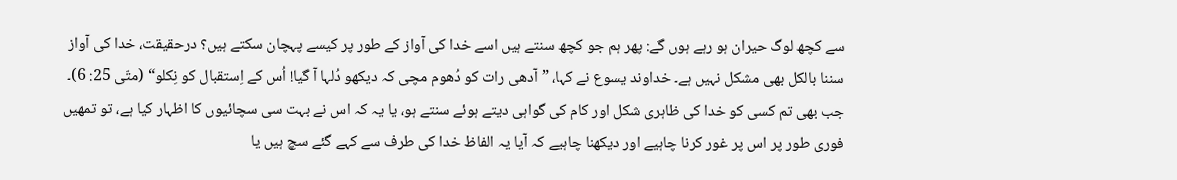سے کچھ لوگ حیران ہو رہے ہوں گے: پھر ہم جو کچھ سنتے ہیں اسے خدا کی آواز کے طور پر کیسے پہچان سکتے ہیں؟ درحقیقت، خدا کی آواز سننا بالکل بھی مشکل نہیں ہے۔ خداوند یسوع نے کہا، ”آدھی رات کو دُھوم مچی کہ دیکھو دُلہا آ گیا! اُس کے اِستقبال کو نِکلو“ (متّی 25: 6)۔ جب بھی تم کسی کو خدا کی ظاہری شکل اور کام کی گواہی دیتے ہوئے سنتے ہو، یا یہ کہ اس نے بہت سی سچائیوں کا اظہار کیا ہے، تو تمھیں فوری طور پر اس پر غور کرنا چاہیے اور دیکھنا چاہیے کہ آیا یہ الفاظ خدا کی طرف سے کہے گئے سچ ہیں یا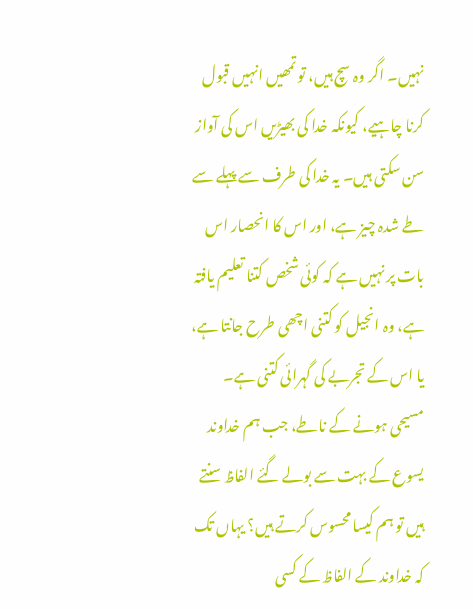نہیں۔ اگر وہ سچ ہیں، تو تمھیں انہیں قبول کرنا چاہیے، کیونکہ خدا کی بھیڑیں اس کی آواز سن سکتی ہیں۔ یہ خدا کی طرف سے پہلے سے طے شدہ چیز ہے، اور اس کا انحصار اس بات پر نہیں ہے کہ کوئی شخص کتنا تعلیم یافتہ ہے، وہ انجیل کو کتنی اچھی طرح جانتا ہے، یا اس کے تجربے کی گہرائی کتنی ہے۔ مسیحی ہونے کے ناطے، جب ہم خداوند یسوع کے بہت سے بولے گئے الفاظ سنتے ہیں تو ہم کیسا محسوس کرتے ہیں؟ یہاں تک کہ خداوند کے الفاظ کے کسی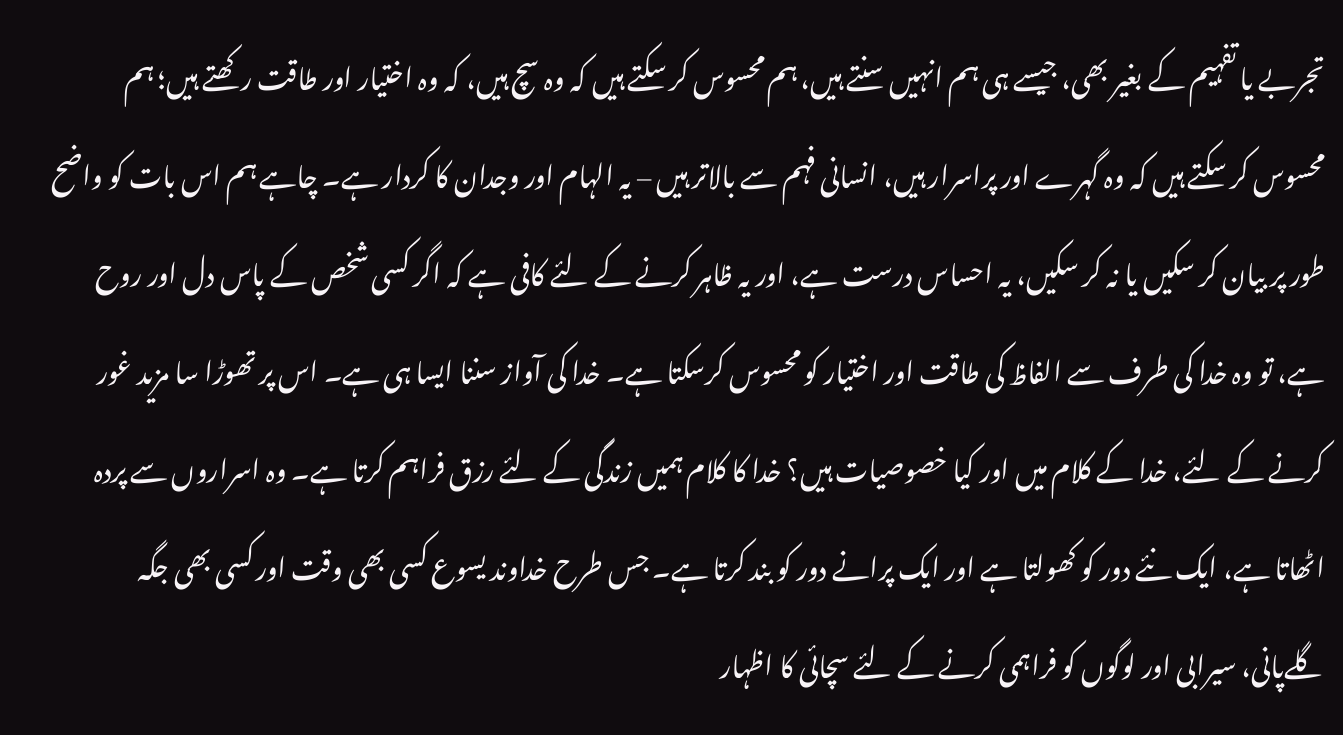تجربے یا تفہیم کے بغیر بھی، جیسے ہی ہم انہیں سنتے ہیں، ہم محسوس کر سکتے ہیں کہ وہ سچ ہیں، کہ وہ اختیار اور طاقت رکھتے ہیں؛ ہم محسوس کر سکتے ہیں کہ وہ گہرے اور پراسرار ہیں، انسانی فہم سے بالاتر ہیں – یہ الہام اور وجدان کا کردار ہے۔ چاہے ہم اس بات کو واضح طور پر بیان کر سکیں یا نہ کر سکیں، یہ احساس درست ہے، اور یہ ظاہر کرنے کے لئے کافی ہے کہ اگر کسی شخص کے پاس دل اور روح ہے، تو وہ خدا کی طرف سے الفاظ کی طاقت اور اختیار کو محسوس کرسکتا ہے۔ خدا کی آواز سننا ایسا ہی ہے۔ اس پر تھوڑا سا مزید غور کرنے کے لئے، خدا کے کلام میں اور کیا خصوصیات ہیں؟ خدا کا کلام ہمیں زندگی کے لئے رزق فراہم کرتا ہے۔ وہ اسراروں سے پردہ اٹھاتا ہے، ایک نئے دور کو کھولتا ہے اور ایک پرانے دور کو بند کرتا ہے۔ جس طرح خداوند یسوع کسی بھی وقت اور کسی بھی جگہ گلےپانی، سیرابی اور لوگوں کو فراہمی کرنے کے لئے سچائی کا اظہار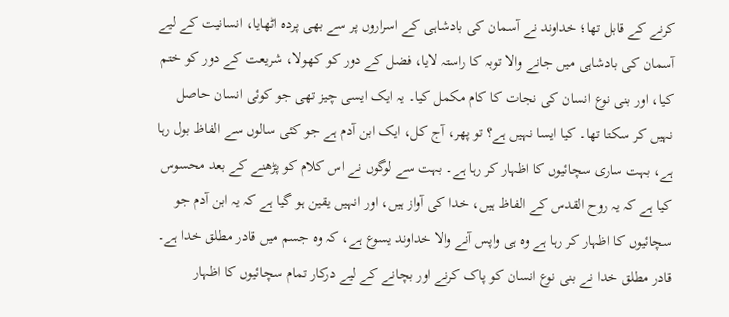کرنے کے قابل تھا؛ خداوند نے آسمان کی بادشاہی کے اسراروں پر سے بھی پردہ اٹھایا، انسانیت کے لیے آسمان کی بادشاہی میں جانے والا توبہ کا راستہ لایا، فضل کے دور کو کھولا، شریعت کے دور کو ختم کیا، اور بنی نوع انسان کی نجات کا کام مکمل کیا۔ یہ ایک ایسی چیز تھی جو کوئی انسان حاصل نہیں کر سکتا تھا۔ کیا ایسا نہیں ہے؟ تو پھر، آج کل، ایک ابن آدم ہے جو کئی سالوں سے الفاظ بول رہا ہے، بہت ساری سچائیوں کا اظہار کر رہا ہے۔ بہت سے لوگوں نے اس کلام کو پڑھنے کے بعد محسوس کیا ہے کہ یہ روح القدس کے الفاظ ہیں، خدا کی آواز ہیں، اور انہیں یقین ہو گیا ہے کہ یہ ابن آدم جو سچائیوں کا اظہار کر رہا ہے وہ ہی واپس آنے والا خداوند یسوع ہے، کہ وہ جسم میں قادر مطلق خدا ہے۔ قادر مطلق خدا نے بنی نوع انسان کو پاک کرنے اور بچانے کے لیے درکار تمام سچائیوں کا اظہار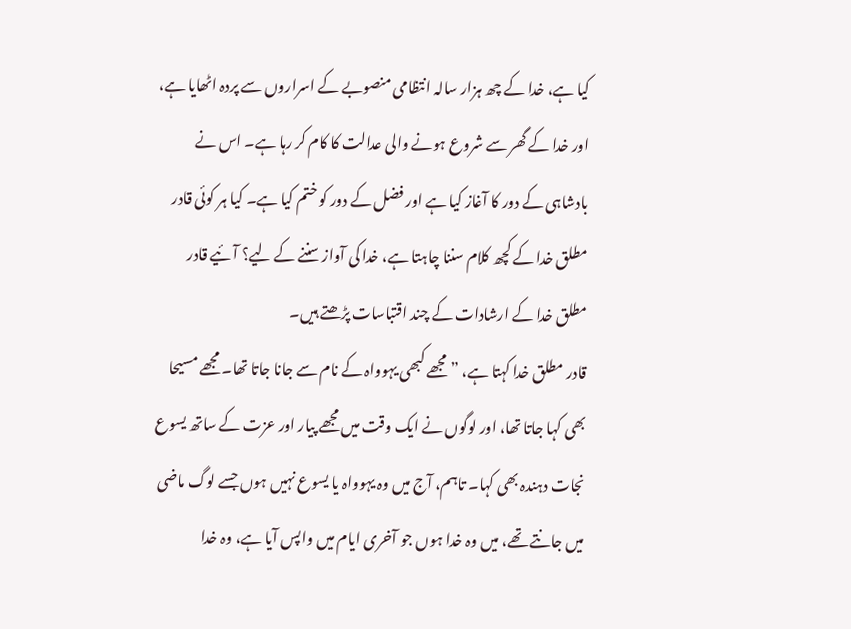کیا ہے، خدا کے چھ ہزار سالہ انتظامی منصوبے کے اسراروں سے پردہ اٹھایا ہے، اور خدا کے گھر سے شروع ہونے والی عدالت کا کام کر رہا ہے۔ اس نے بادشاہی کے دور کا آغاز کیا ہے اور فضل کے دور کو ختم کیا ہے۔ کیا ہر کوئی قادر مطلق خدا کے کچھ کلام سننا چاہتا ہے، خدا کی آواز سننے کے لیے؟ آئیے قادر مطلق خدا کے ارشادات کے چند اقتباسات پڑھتے ہیں۔
قادر مطلق خدا کہتا ہے، ”مجھے کبھی یہوواہ کے نام سے جانا جاتا تھا۔ مجھے مسیحا بھی کہا جاتا تھا، اور لوگوں نے ایک وقت میں مجھے پیار اور عزت کے ساتھ یسوع نجات دہندہ بھی کہا۔ تاہم، آج میں وہ یہوواہ یا یسوع نہیں ہوں جسے لوگ ماضی میں جانتے تھے، میں وہ خدا ہوں جو آخری ایام میں واپس آیا ہے، وہ خدا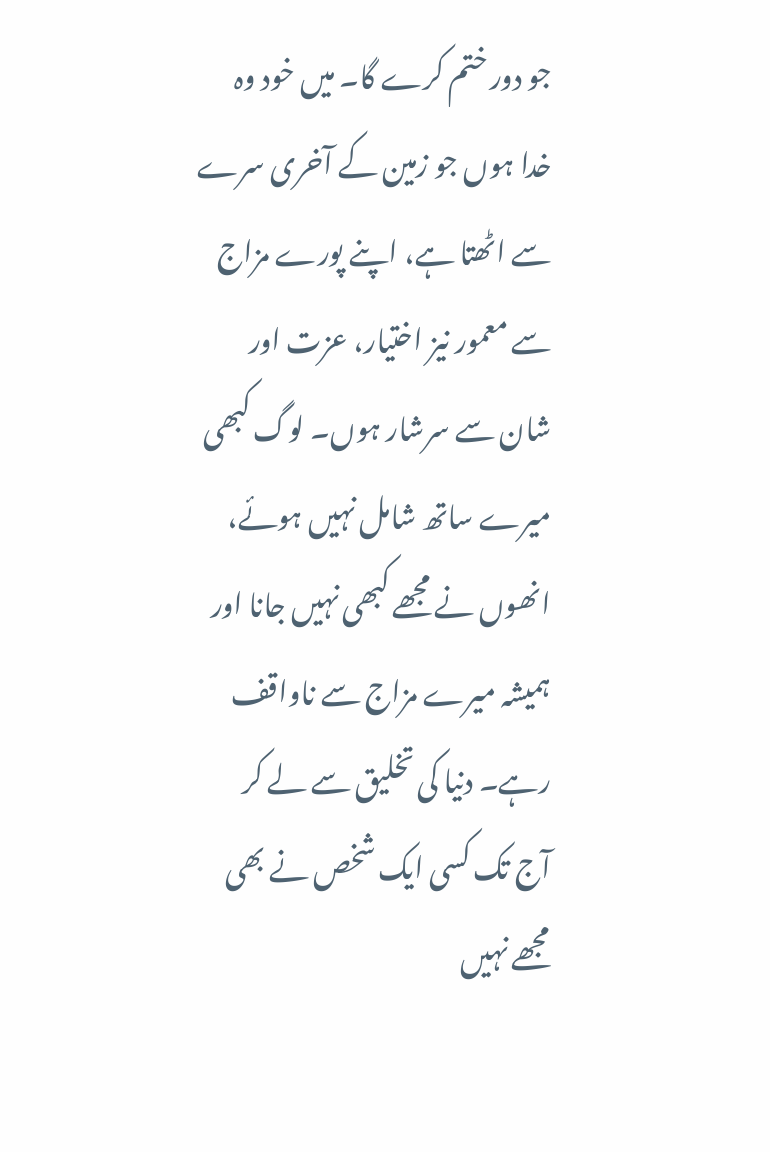جو دور ختم کرے گا۔ میں خود وہ خدا ہوں جو زمین کے آخری سرے سے اٹھتا ہے، اپنے پورے مزاج سے معمور نیز اختیار، عزت اور شان سے سرشار ہوں۔ لوگ کبھی میرے ساتھ شامل نہیں ہوئے، انھوں نے مجھے کبھی نہیں جانا اور ہمیشہ میرے مزاج سے ناواقف رہے۔ دنیا کی تخلیق سے لے کر آج تک کسی ایک شخص نے بھی مجھے نہیں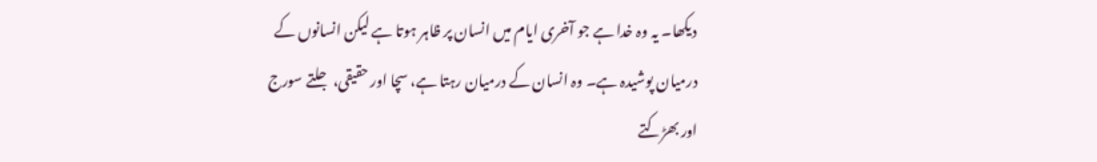دیکھا۔ یہ وہ خدا ہے جو آخری ایام میں انسان پر ظاہر ہوتا ہے لیکن انسانوں کے درمیان پوشیدہ ہے۔ وہ انسان کے درمیان رہتا ہے، سچا اور حقیقی، جلتے سورج اور بھڑکتے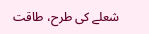شعلے کی طرح، طاقت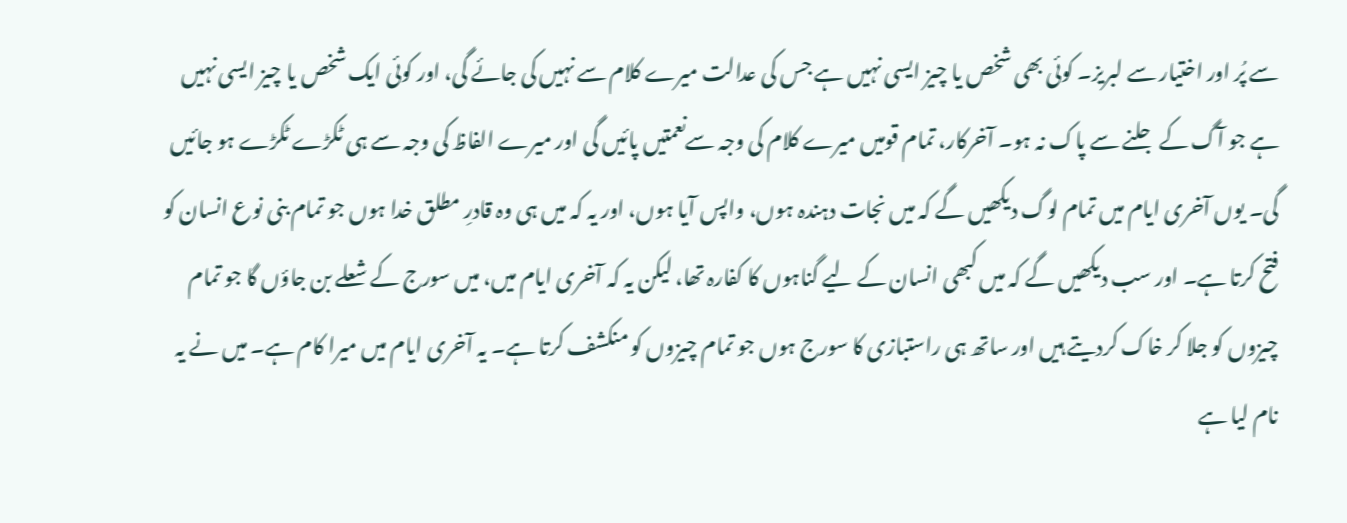سے پُر اور اختیار سے لبریز۔ کوئی بھی شخص یا چیز ایسی نہیں ہے جس کی عدالت میرے کلام سے نہیں کی جائے گی، اور کوئی ایک شخص یا چیز ایسی نہیں ہے جو آگ کے جلنے سے پاک نہ ہو۔ آخرکار، تمام قومیں میرے کلام کی وجہ سےنعمتیں پائیں گی اور میرے الفاظ کی وجہ سے ہی ٹکڑے ٹکڑے ہو جائیں گی۔ یوں آخری ایام میں تمام لوگ دیکھیں گے کہ میں نجات دہندہ ہوں، واپس آیا ہوں، اور یہ کہ میں ہی وہ قادرِ مطلق خدا ہوں جو تمام بنی نوع انسان کو فتح کرتا ہے۔ اور سب دیکھیں گے کہ میں کبھی انسان کے لیے گناہوں کا کفارہ تھا، لیکن یہ کہ آخری ایام میں، میں سورج کے شعلے بن جاؤں گا جو تمام چیزوں کو جلا کر خاک کردیتے ہیں اور ساتھ ہی راستبازی کا سورج ہوں جو تمام چیزوں کو منکشف کرتا ہے۔ یہ آخری ایام میں میرا کام ہے۔ میں نے یہ نام لیا ہے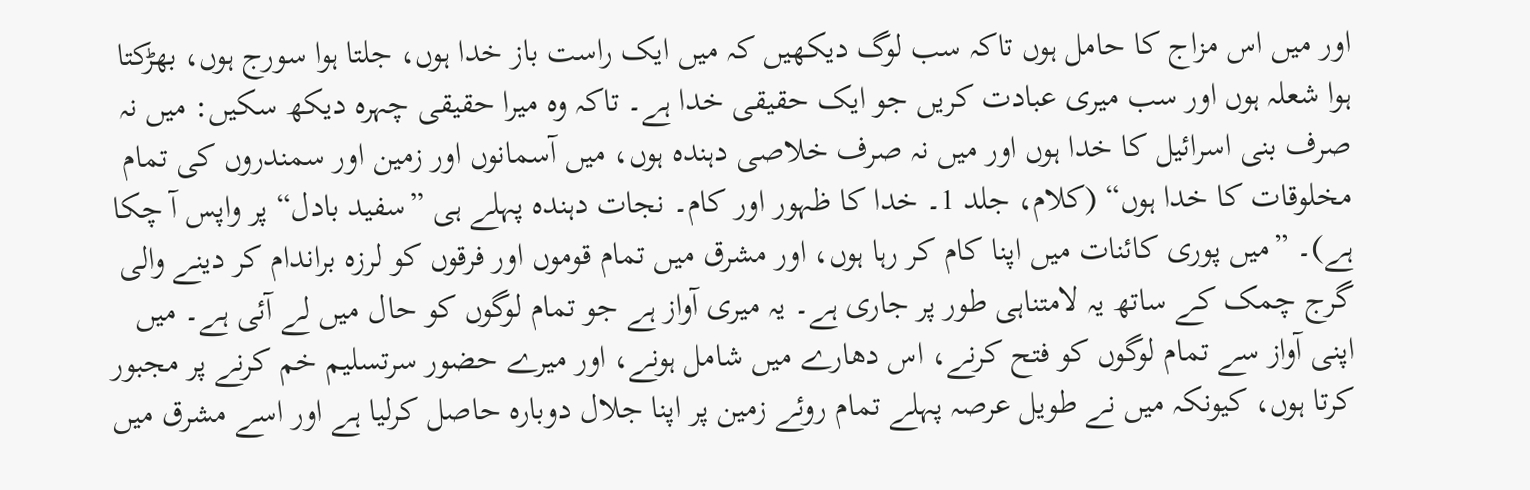اور میں اس مزاج کا حامل ہوں تاکہ سب لوگ دیکھیں کہ میں ایک راست باز خدا ہوں، جلتا ہوا سورج ہوں، بھڑکتا ہوا شعلہ ہوں اور سب میری عبادت کریں جو ایک حقیقی خدا ہے۔ تاکہ وہ میرا حقیقی چہرہ دیکھ سکیں: میں نہ صرف بنی اسرائیل کا خدا ہوں اور میں نہ صرف خلاصی دہندہ ہوں، میں آسمانوں اور زمین اور سمندروں کی تمام مخلوقات کا خدا ہوں“ (کلام، جلد 1۔ خدا کا ظہور اور کام۔ نجات دہندہ پہلے ہی ”سفید بادل“ پر واپس آ چکا ہے)۔ ”میں پوری کائنات میں اپنا کام کر رہا ہوں، اور مشرق میں تمام قوموں اور فرقوں کو لرزہ براندام کر دینے والی گرج چمک کے ساتھ یہ لامتناہی طور پر جاری ہے۔ یہ میری آواز ہے جو تمام لوگوں کو حال میں لے آئی ہے۔ میں اپنی آواز سے تمام لوگوں کو فتح کرنے، اس دھارے میں شامل ہونے، اور میرے حضور سرتسلیم خم کرنے پر مجبور کرتا ہوں، کیونکہ میں نے طویل عرصہ پہلے تمام روئے زمین پر اپنا جلال دوبارہ حاصل کرلیا ہے اور اسے مشرق میں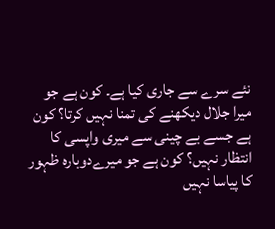نئے سرے سے جاری کیا ہے۔ کون ہے جو میرا جلال دیکھنے کی تمنا نہیں کرتا؟ کون ہے جسے بے چینی سے میری واپسی کا انتظار نہیں؟ کون ہے جو میرےدوبارہ ظہور کا پیاسا نہیں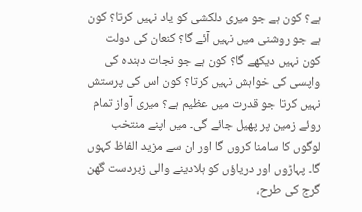ہے؟ کون ہے جو میری دلکشی کو یاد نہیں کرتا؟ کون ہے جو روشنی میں نہیں آئے گا؟ کنعان کی دولت کون نہیں دیکھے گا؟ کون ہے جو نجات دہندہ کی واپسی کی خواہش نہیں کرتا؟ کون اس کی پرستش نہیں کرتا جو قدرت میں عظیم ہے؟ میری آواز تمام روئے زمین پر پھیل جائے گی۔ میں اپنے منتخب لوگوں کا سامنا کروں گا اور ان سے مزید الفاظ کہوں گا۔ پہاڑوں اور دریاؤں کو ہلادینے والی زبردست گھن گرج کی طرح،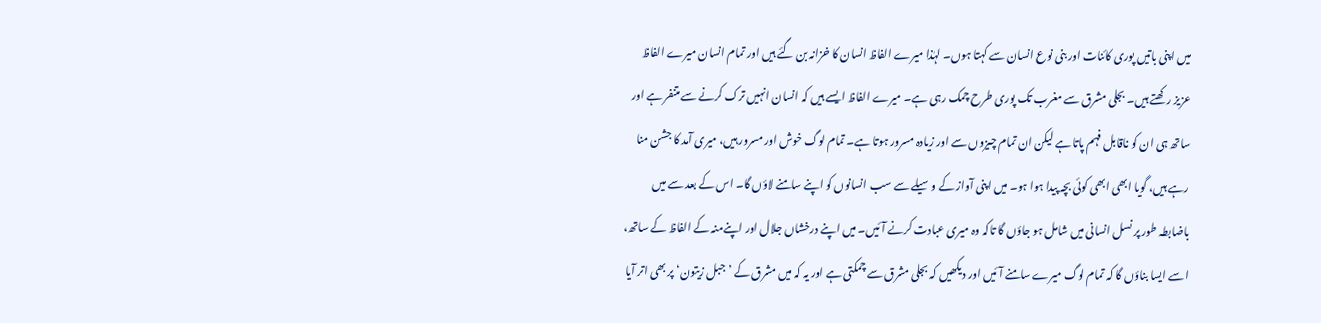میں اپنی باتیں پوری کائنات اور بنی نوع انسان سے کہتا ہوں۔ لہٰذا میرے الفاظ انسان کا خزانہ بن گئے ہیں اور تمام انسان میرے الفاظ عزیز رکھتے ہیں۔ بجلی مشرق سے مغرب تک پوری طرح چمک رہی ہے۔ میرے الفاظ ایسے ہیں کہ انسان انہیں ترک کرنے سے متنفر ہے اور ساتھ ہی ان کو ناقابل فہم پاتا ہے لیکن ان تمام چیزوں سے اور زیادہ مسرور ہوتا ہے۔ تمام لوگ خوش اور مسرور ہیں، میری آمد کا جشن منا رہے ہیں، گویا ابھی ابھی کوئی بچہ پیدا ہوا ہو۔ میں اپنی آواز کے وسیلے سے سب انسانوں کو اپنے سامنے لاؤں گا۔ اس کے بعد سے میں باضابطہ طور پر نسل انسانی میں شامل ہو جاؤں گا تاکہ وہ میری عبادت کرنے آئیں۔ میں اپنے درخشاں جلال اور اپنےمنہ کے الفاظ کے ساتھ، اسے ایسا بناؤں گا کہ تمام لوگ میرے سامنے آئیں اور دیکھیں کہ بجلی مشرق سے چمکتی ہے اور یہ کہ میں مشرق کے ’جبل زیتون‘ پر بھی اتر آیا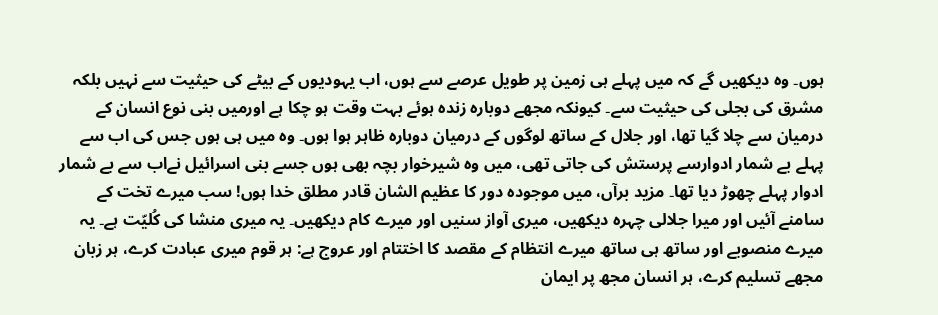ہوں۔ وہ دیکھیں گے کہ میں پہلے ہی زمین پر طویل عرصے سے ہوں، اب یہودیوں کے بیٹے کی حیثیت سے نہیں بلکہ مشرق کی بجلی کی حیثیت سے۔ کیونکہ مجھے دوبارہ زندہ ہوئے بہت وقت ہو چکا ہے اورمیں بنی نوع انسان کے درمیان سے چلا گیا تھا، اور جلال کے ساتھ لوگوں کے درمیان دوبارہ ظاہر ہوا ہوں۔ وہ میں ہی ہوں جس کی اب سے پہلے بے شمار ادوارسے پرستش کی جاتی تھی، میں وہ شیرخوار بچہ بھی ہوں جسے بنی اسرائیل نےاب سے بے شمار ادوار پہلے چھوڑ دیا تھا۔ مزید برآں، میں موجودہ دور کا عظیم الشان قادر مطلق خدا ہوں! سب میرے تخت کے سامنے آئیں اور میرا جلالی چہرہ دیکھیں، میری آواز سنیں اور میرے کام دیکھیں۔ یہ میری منشا کی کُلیّت ہے۔ یہ میرے منصوبے اور ساتھ ہی ساتھ میرے انتظام کے مقصد کا اختتام اور عروج ہے: ہر قوم میری عبادت کرے، ہر زبان مجھے تسلیم کرے، ہر انسان مجھ پر ایمان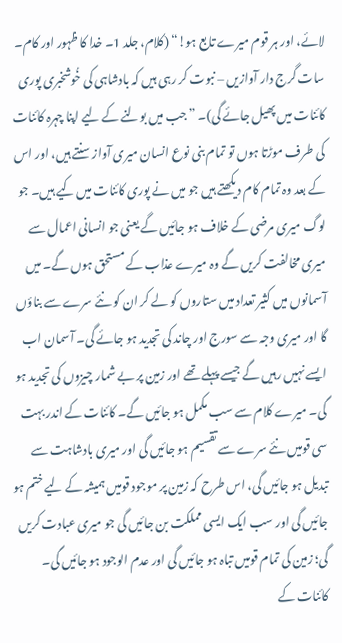لائے، اور ہر قوم میرے تابع ہو!“ (کلام، جلد 1۔ خدا کا ظہور اور کام۔ سات گرج دار آوازیں – نبوت کر رہی ہیں کہ بادشاہی کی خُوشخبری پوری کائنات میں پھیل جائے گی)۔ ”جب میں بولنے کے لیے اپنا چہرہ کائنات کی طرف موڑتا ہوں تو تمام بنی نوع انسان میری آواز سنتے ہیں، اور اس کے بعد وہ تمام کام دیکھتے ہیں جو میں نے پوری کائنات میں کیے ہیں۔ جو لوگ میری مرضی کے خلاف ہو جائیں گے یعنی جو انسانی اعمال سے میری مخالفت کریں گے وہ میرے عذاب کے مستحق ہوں گے۔ میں آسمانوں میں کثیر تعداد میں ستاروں کو لے کر ان کو نئے سرے سے بناؤں گا اور میری وجہ سے سورج اور چاند کی تجدید ہو جائے گی۔ آسمان اب ایسے نہیں رہیں گے جیسے پہلے تھے اور زمین پر بے شمار چیزوں کی تجدید ہو گی۔ میرے کلام سے سب مکمل ہو جائیں گے۔ کائنات کے اندر بہت سی قومیں نئے سرے سے تقسیم ہو جائیں گی اور میری بادشاہت سے تبدیل ہو جائیں گی، اس طرح کہ زمین پر موجود قومیں ہمیشہ کے لیے ختم ہو جائیں گی اور سب ایک ایسی مملکت بن جائیں گی جو میری عبادت کریں گی؛ زمین کی تمام قومیں تباہ ہو جائیں گی اور عدم الوجود ہو جائیں گی۔ کائنات کے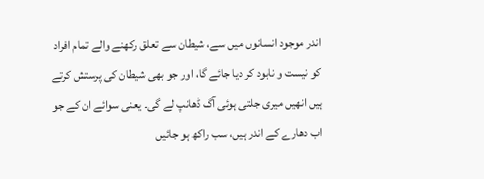اندر موجود انسانوں میں سے، شیطان سے تعلق رکھنے والے تمام افراد کو نیست و نابود کر دیا جائے گا، اور جو بھی شیطان کی پرستش کرتے ہیں انھیں میری جلتی ہوئی آگ ڈھانپ لے گی۔ یعنی سوائے ان کے جو اب دھارے کے اندر ہیں، سب راکھ ہو جائیں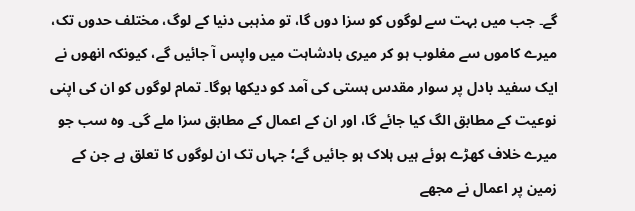گے۔ جب میں بہت سے لوگوں کو سزا دوں گا، تو مذہبی دنیا کے لوگ، مختلف حدوں تک، میرے کاموں سے مغلوب ہو کر میری بادشاہت میں واپس آ جائیں گے، کیونکہ انھوں نے ایک سفید بادل پر سوار مقدس ہستی کی آمد کو دیکھا ہوگا۔ تمام لوگوں کو ان کی اپنی نوعیت کے مطابق الگ کیا جائے گا، اور ان کے اعمال کے مطابق سزا ملے گی۔ وہ سب جو میرے خلاف کھڑے ہوئے ہیں ہلاک ہو جائیں گے؛ جہاں تک ان لوگوں کا تعلق ہے جن کے زمین پر اعمال نے مجھے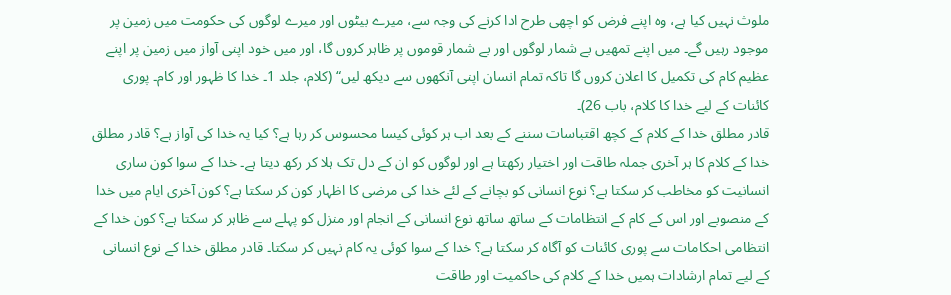ملوث نہیں کیا ہے، وہ اپنے فرض کو اچھی طرح ادا کرنے کی وجہ سے، میرے بیٹوں اور میرے لوگوں کی حکومت میں زمین پر موجود رہیں گے۔ میں اپنے تمھیں بے شمار لوگوں اور بے شمار قوموں پر ظاہر کروں گا، اور میں خود اپنی آواز میں زمین پر اپنے عظیم کام کی تکمیل کا اعلان کروں گا تاکہ تمام انسان اپنی آنکھوں سے دیکھ لیں“ (کلام، جلد 1۔ خدا کا ظہور اور کام۔ پوری کائنات کے لیے خدا کا کلام، باب 26)۔
قادر مطلق خدا کے کلام کے کچھ اقتباسات سننے کے بعد اب ہر کوئی کیسا محسوس کر رہا ہے؟ کیا یہ خدا کی آواز ہے؟ قادر مطلق خدا کے کلام کا ہر آخری جملہ طاقت اور اختیار رکھتا ہے اور لوگوں کو ان کے دل تک ہلا کر رکھ دیتا ہے۔ خدا کے سوا کون ساری انسانیت کو مخاطب کر سکتا ہے؟ نوع انسانی کو بچانے کے لئے خدا کی مرضی کا اظہار کون کر سکتا ہے؟ کون آخری ایام میں خدا کے منصوبے اور اس کے کام کے انتظامات کے ساتھ ساتھ نوع انسانی کے انجام اور منزل کو پہلے سے ظاہر کر سکتا ہے؟ کون خدا کے انتظامی احکامات سے پوری کائنات کو آگاہ کر سکتا ہے؟ خدا کے سوا کوئی یہ کام نہیں کر سکتا۔ قادر مطلق خدا کے نوع انسانی کے لیے تمام ارشادات ہمیں خدا کے کلام کی حاکمیت اور طاقت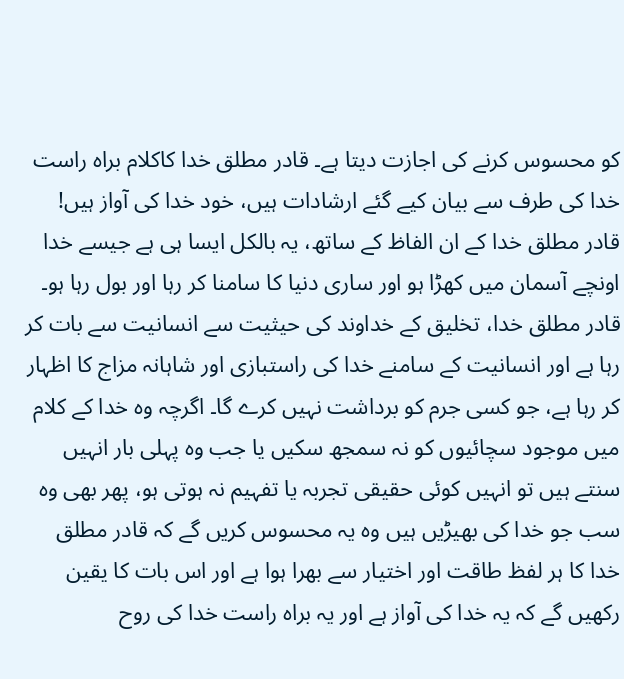کو محسوس کرنے کی اجازت دیتا ہے۔ قادر مطلق خدا کاکلام براہ راست خدا کی طرف سے بیان کیے گئے ارشادات ہیں، خود خدا کی آواز ہیں! قادر مطلق خدا کے ان الفاظ کے ساتھ، یہ بالکل ایسا ہی ہے جیسے خدا اونچے آسمان میں کھڑا ہو اور ساری دنیا کا سامنا کر رہا اور بول رہا ہو۔ قادر مطلق خدا، تخلیق کے خداوند کی حیثیت سے انسانیت سے بات کر رہا ہے اور انسانیت کے سامنے خدا کی راستبازی اور شاہانہ مزاج کا اظہار کر رہا ہے، جو کسی جرم کو برداشت نہیں کرے گا۔ اگرچہ وہ خدا کے کلام میں موجود سچائیوں کو نہ سمجھ سکیں یا جب وہ پہلی بار انہیں سنتے ہیں تو انہیں کوئی حقیقی تجربہ یا تفہیم نہ ہوتی ہو، پھر بھی وہ سب جو خدا کی بھیڑیں ہیں وہ یہ محسوس کریں گے کہ قادر مطلق خدا کا ہر لفظ طاقت اور اختیار سے بھرا ہوا ہے اور اس بات کا یقین رکھیں گے کہ یہ خدا کی آواز ہے اور یہ براہ راست خدا کی روح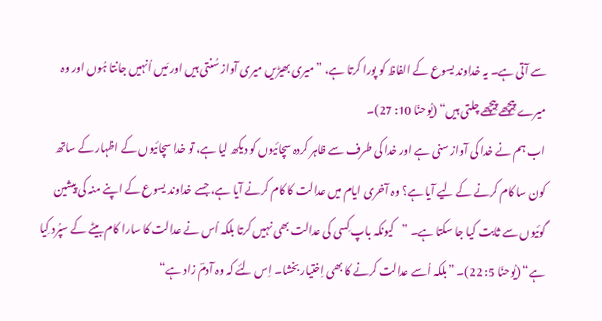سے آتی ہے۔ یہ خداوند یسوع کے الفاظ کو پورا کرتا ہے، ”میری بھیڑیں میری آواز سُنتی ہیں اور مَیں اُنہیں جانتا ہُوں اور وہ میرے پِیچھے پِیچھے چلتی ہیں“ (یُوحنّا 10: 27)۔
اب ہم نے خدا کی آواز سنی ہے اور خدا کی طرف سے ظاہر کردہ سچائیوں کو دیکھ لیا ہے، تو خدا سچائیوں کے اظہار کے ساتھ کون سا کام کرنے کے لیے آیا ہے؟ وہ آخری ایام میں عدالت کا کام کرنے آیا ہے، جسے خداوند یسوع کے اپنے منہ کی پیشین گوئیوں سے ثابت کیا جا سکتا ہے۔ ”کیونکہ باپ کِسی کی عدالت بھی نہیں کرتا بلکہ اُس نے عدالت کا سارا کام بیٹے کے سپُرد کِیا ہے“ (یُوحنّا 5: 22)۔ ”بلکہ اُسے عدالت کرنے کا بھی اِختیار بخشا۔ اِس لِئے کہ وہ آدمؔ زاد ہے“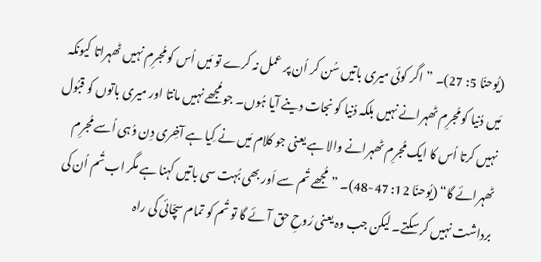(یُوحنّا 5: 27)۔ ”اگر کوئی میری باتیں سُن کر اُن پر عمل نہ کرے تو مَیں اُس کو مُجرِم نہیں ٹھہراتا کیونکہ مَیں دُنیا کو مُجرِم ٹھہرانے نہیں بلکہ دُنیا کو نجات دینے آیا ہُوں۔ جو مُجھے نہیں مانتا اور میری باتوں کو قبُول نہیں کرتا اُس کا ایک مُجرِم ٹھہرانے والا ہے یعنی جو کلام مَیں نے کِیا ہے آخِری دِن وُہی اُسے مُجرِم ٹھہرائے گا“ (یُوحنّا 12: 47-48)۔ ”مُجھے تُم سے اَور بھی بُہت سی باتیں کہنا ہے مگر اب تُم اُن کی برداشت نہیں کر سکتے۔ لیکن جب وہ یعنی رُوحِ حق آئے گا تو تُم کو تمام سچّائی کی راہ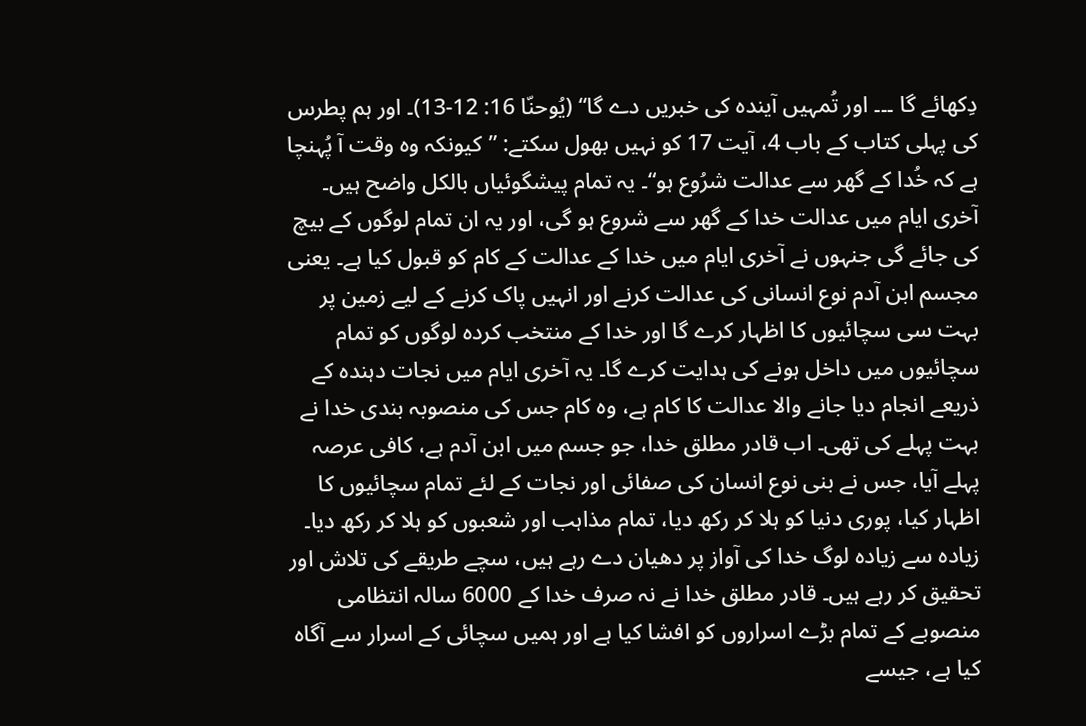دِکھائے گا ۔۔۔ اور تُمہیں آیندہ کی خبریں دے گا“ (یُوحنّا 16: 12-13)۔ اور ہم پطرس کی پہلی کتاب کے باب 4، آیت 17 کو نہیں بھول سکتے: ”کیونکہ وہ وقت آ پُہنچا ہے کہ خُدا کے گھر سے عدالت شرُوع ہو“۔ یہ تمام پیشگوئیاں بالکل واضح ہیں۔ آخری ایام میں عدالت خدا کے گھر سے شروع ہو گی، اور یہ ان تمام لوگوں کے بیچ کی جائے گی جنہوں نے آخری ایام میں خدا کے عدالت کے کام کو قبول کیا ہے۔ یعنی مجسم ابن آدم نوع انسانی کی عدالت کرنے اور انہیں پاک کرنے کے لیے زمین پر بہت سی سچائیوں کا اظہار کرے گا اور خدا کے منتخب کردہ لوگوں کو تمام سچائیوں میں داخل ہونے کی ہدایت کرے گا۔ یہ آخری ایام میں نجات دہندہ کے ذریعے انجام دیا جانے والا عدالت کا کام ہے، وہ کام جس کی منصوبہ بندی خدا نے بہت پہلے کی تھی۔ اب قادر مطلق خدا، جو جسم میں ابن آدم ہے، کافی عرصہ پہلے آیا، جس نے بنی نوع انسان کی صفائی اور نجات کے لئے تمام سچائیوں کا اظہار کیا، پوری دنیا کو ہلا کر رکھ دیا، تمام مذاہب اور شعبوں کو ہلا کر رکھ دیا۔ زیادہ سے زیادہ لوگ خدا کی آواز پر دھیان دے رہے ہیں، سچے طریقے کی تلاش اور تحقیق کر رہے ہیں۔ قادر مطلق خدا نے نہ صرف خدا کے 6000 سالہ انتظامی منصوبے کے تمام بڑے اسراروں کو افشا کیا ہے اور ہمیں سچائی کے اسرار سے آگاہ کیا ہے، جیسے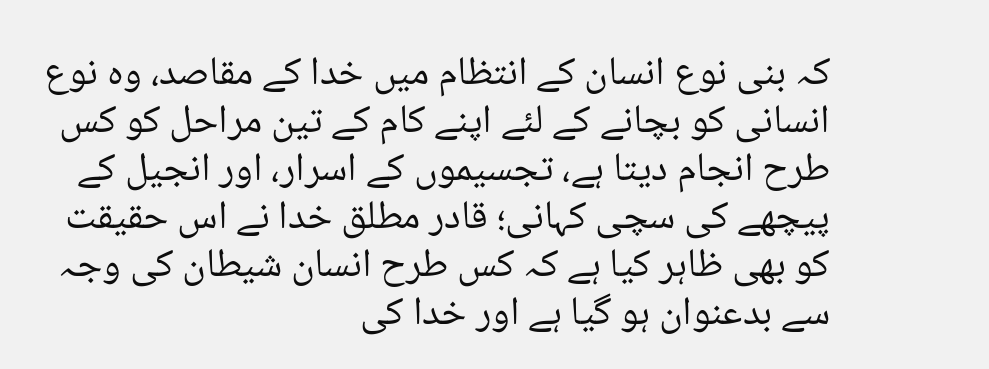کہ بنی نوع انسان کے انتظام میں خدا کے مقاصد، وہ نوع انسانی کو بچانے کے لئے اپنے کام کے تین مراحل کو کس طرح انجام دیتا ہے، تجسیموں کے اسرار، اور انجیل کے پیچھے کی سچی کہانی؛ قادر مطلق خدا نے اس حقیقت کو بھی ظاہر کیا ہے کہ کس طرح انسان شیطان کی وجہ سے بدعنوان ہو گیا ہے اور خدا کی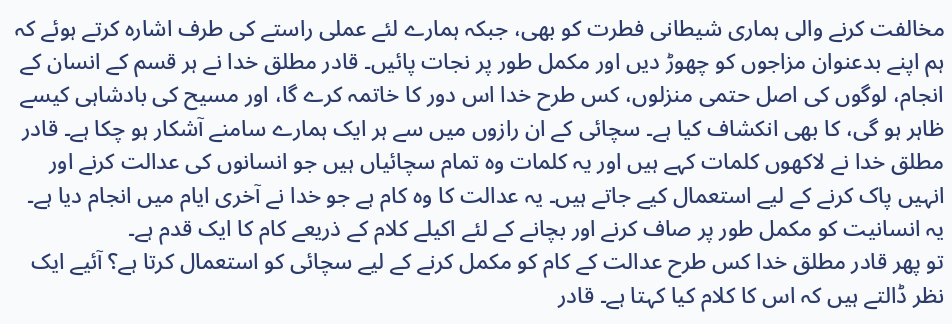مخالفت کرنے والی ہماری شیطانی فطرت کو بھی، جبکہ ہمارے لئے عملی راستے کی طرف اشارہ کرتے ہوئے کہ ہم اپنے بدعنوان مزاجوں کو چھوڑ دیں اور مکمل طور پر نجات پائیں۔ قادر مطلق خدا نے ہر قسم کے انسان کے انجام، لوگوں کی اصل حتمی منزلوں، کس طرح خدا اس دور کا خاتمہ کرے گا، اور مسیح کی بادشاہی کیسے ظاہر ہو گی، کا بھی انکشاف کیا ہے۔ سچائی کے ان رازوں میں سے ہر ایک ہمارے سامنے آشکار ہو چکا ہے۔ قادر مطلق خدا نے لاکھوں کلمات کہے ہیں اور یہ کلمات وہ تمام سچائیاں ہیں جو انسانوں کی عدالت کرنے اور انہیں پاک کرنے کے لیے استعمال کیے جاتے ہیں۔ یہ عدالت کا وہ کام ہے جو خدا نے آخری ایام میں انجام دیا ہے۔ یہ انسانیت کو مکمل طور پر صاف کرنے اور بچانے کے لئے اکیلے کلام کے ذریعے کام کا ایک قدم ہے۔
تو پھر قادر مطلق خدا کس طرح عدالت کے کام کو مکمل کرنے کے لیے سچائی کو استعمال کرتا ہے؟ آئیے ایک نظر ڈالتے ہیں کہ اس کا کلام کیا کہتا ہے۔ قادر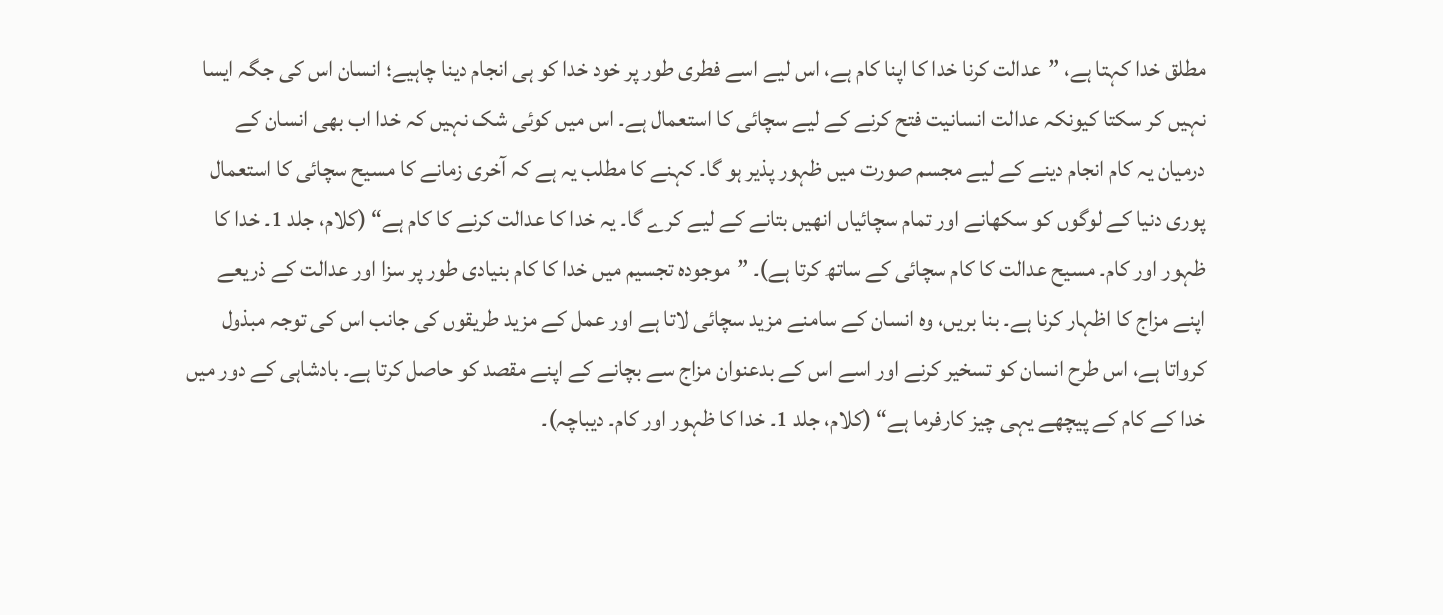مطلق خدا کہتا ہے، ”عدالت کرنا خدا کا اپنا کام ہے، اس لیے اسے فطری طور پر خود خدا کو ہی انجام دینا چاہیے؛ انسان اس کی جگہ ایسا نہیں کر سکتا کیونکہ عدالت انسانیت فتح کرنے کے لیے سچائی کا استعمال ہے۔ اس میں کوئی شک نہیں کہ خدا اب بھی انسان کے درمیان یہ کام انجام دینے کے لیے مجسم صورت میں ظہور پذیر ہو گا۔ کہنے کا مطلب یہ ہے کہ آخری زمانے کا مسیح سچائی کا استعمال پوری دنیا کے لوگوں کو سکھانے اور تمام سچائیاں انھیں بتانے کے لیے کرے گا۔ یہ خدا کا عدالت کرنے کا کام ہے“ (کلام، جلد 1۔ خدا کا ظہور اور کام۔ مسیح عدالت کا کام سچائی کے ساتھ کرتا ہے)۔ ”موجودہ تجسیم میں خدا کا کام بنیادی طور پر سزا اور عدالت کے ذریعے اپنے مزاج کا اظہار کرنا ہے۔ بنا بریں، وہ انسان کے سامنے مزید سچائی لاتا ہے اور عمل کے مزید طریقوں کی جانب اس کی توجہ مبذول کرواتا ہے، اس طرح انسان کو تسخیر کرنے اور اسے اس کے بدعنوان مزاج سے بچانے کے اپنے مقصد کو حاصل کرتا ہے۔ بادشاہی کے دور میں خدا کے کام کے پیچھے یہی چیز کارفرما ہے“ (کلام، جلد 1۔ خدا کا ظہور اور کام۔ دیباچہ)۔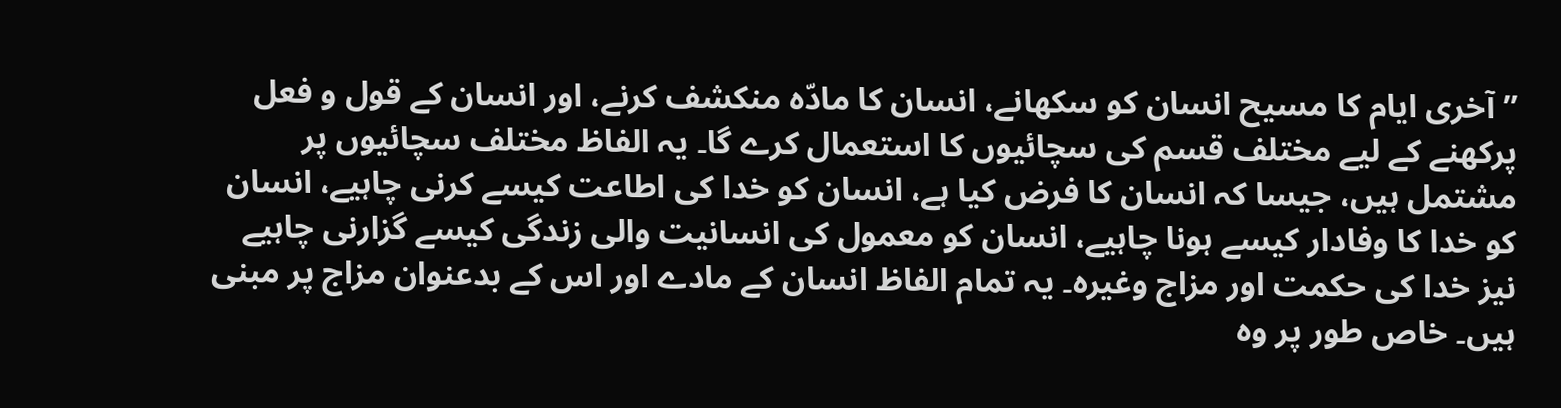”آخری ایام کا مسیح انسان کو سکھانے، انسان کا مادّہ منکشف کرنے، اور انسان کے قول و فعل پرکھنے کے لیے مختلف قسم کی سچائیوں کا استعمال کرے گا۔ یہ الفاظ مختلف سچائیوں پر مشتمل ہیں، جیسا کہ انسان کا فرض کیا ہے، انسان کو خدا کی اطاعت کیسے کرنی چاہیے، انسان کو خدا کا وفادار کیسے ہونا چاہیے، انسان کو معمول کی انسانیت والی زندگی کیسے گزارنی چاہیے نیز خدا کی حکمت اور مزاج وغیرہ۔ یہ تمام الفاظ انسان کے مادے اور اس کے بدعنوان مزاج پر مبنی ہیں۔ خاص طور پر وہ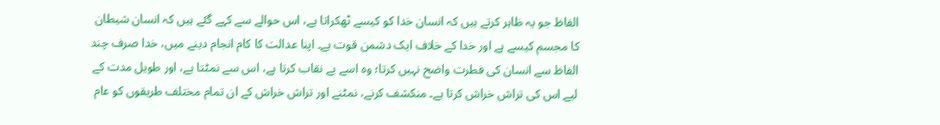الفاظ جو یہ ظاہر کرتے ہیں کہ انسان خدا کو کیسے ٹھکراتا ہے، اس حوالے سے کہے گئے ہیں کہ انسان شیطان کا مجسم کیسے ہے اور خدا کے خلاف ایک دشمن قوت ہے۔ اپنا عدالت کا کام انجام دینے میں، خدا صرف چند الفاظ سے انسان کی فطرت واضح نہیں کرتا؛ وہ اسے بے نقاب کرتا ہے، اس سے نمٹتا ہے، اور طویل مدت کے لیے اس کی تراش خراش کرتا ہے۔ منکشف کرنے، نمٹنے اور تراش خراش کے ان تمام مختلف طریقوں کو عام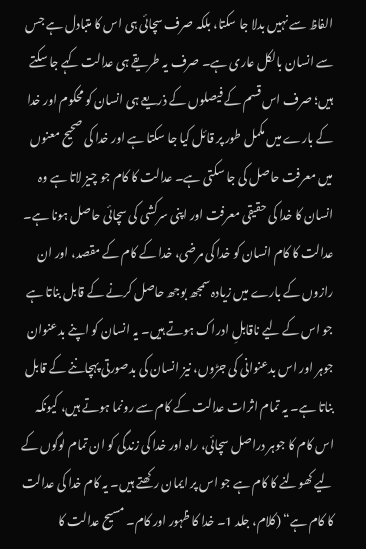الفاظ سے نہیں بدلا جا سکتا، بلکہ صرف سچائی ہی اس کا متبادل ہے جس سے انسان بالکل عاری ہے۔ صرف یہ طریقے ہی عدالت کہے جا سکتے ہیں؛ صرف اس قسم کے فیصلوں کے ذریعے ہی انسان کو محکوم اور خدا کے بارے میں مکمل طور پر قائل کیا جا سکتا ہے اور خدا کی صحیح معنوں میں معرفت حاصل کی جا سکتی ہے۔ عدالت کا کام جو چیز لاتا ہے وہ انسان کا خدا کی حقیقی معرفت اور اپنی سرکشی کی سچائی حاصل ہونا ہے۔ عدالت کا کام انسان کو خدا کی مرضی، خدا کے کام کے مقصد، اور ان رازوں کے بارے میں زیادہ سمجھ بوجھ حاصل کرنے کے قابل بناتا ہے جو اس کے لیے ناقابلِ ادراک ہوتے ہیں۔ یہ انسان کو اپنے بدعنوان جوہر اور اس بدعنوانی کی جڑوں، نیز انسان کی بدصورتی پہچاننے کے قابل بناتا ہے۔ یہ تمام اثرات عدالت کے کام سے رونما ہوتے ہیں، کیونکہ اس کام کا جوہر دراصل سچائی، راہ اور خدا کی زندگی کو ان تمام لوگوں کے لیے کھولنے کا کام ہے جو اس پر ایمان رکھتے ہیں۔ یہ کام خدا کی عدالت کا کام ہے“ (کلام، جلد 1۔ خدا کا ظہور اور کام۔ مسیح عدالت کا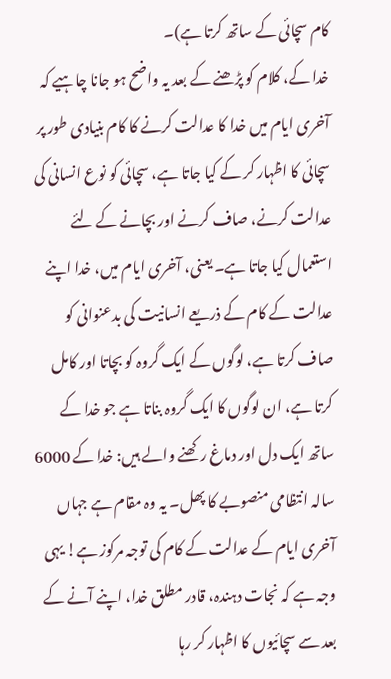کام سچائی کے ساتھ کرتا ہے)۔
خدا کے، کلام کو پڑھنے کے بعد یہ واضح ہو جانا چاہیے کہ آخری ایام میں خدا کا عدالت کرنے کا کام بنیادی طور پر سچائی کا اظہار کر کے کیا جاتا ہے، سچائی کو نوع انسانی کی عدالت کرنے، صاف کرنے اور بچانے کے لئے استعمال کیا جاتا ہے۔ یعنی، آخری ایام میں، خدا اپنے عدالت کے کام کے ذریعے انسانیت کی بدعنوانی کو صاف کرتا ہے، لوگوں کے ایک گروہ کو بچاتا اور کامل کرتا ہے، ان لوگوں کا ایک گروہ بناتا ہے جو خدا کے ساتھ ایک دل اور دماغ رکھنے والے ہیں: خدا کے 6000 سالہ انتظامی منصوبے کا پھل۔ یہ وہ مقام ہے جہاں آخری ایام کے عدالت کے کام کی توجہ مرکوز ہے! یہی وجہ ہے کہ نجات دہندہ، قادر مطلق خدا، اپنے آنے کے بعد سے سچائیوں کا اظہار کر رہا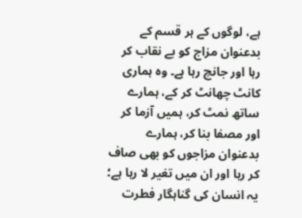ہے، لوگوں کے ہر قسم کے بدعنوان مزاج کو بے نقاب کر رہا اور جانچ رہا ہے۔ وہ ہماری کانٹ چھانٹ کر کے، ہمارے ساتھ نمٹ کر، ہمیں آزما کر اور مصفا بنا کر، ہمارے بدعنوان مزاجوں کو بھی صاف کر رہا اور ان میں تغیر لا رہا ہے؛ یہ انسان کی گناہگار فطرت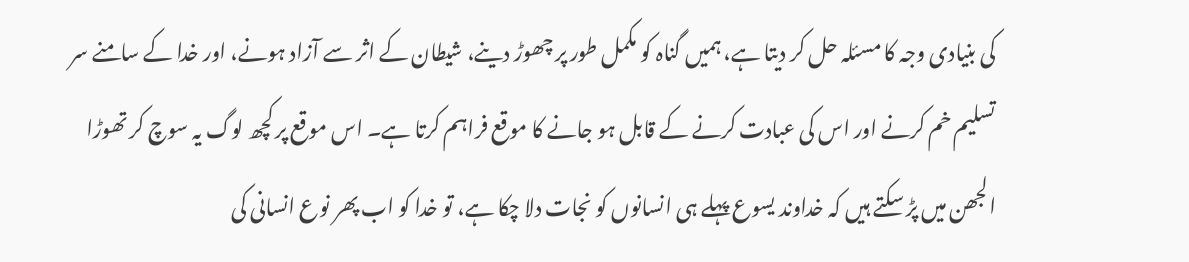کی بنیادی وجہ کا مسئلہ حل کر دیتا ہے، ہمیں گناہ کو مکمل طور پر چھوڑ دینے، شیطان کے اثر سے آزاد ہونے، اور خدا کے سامنے سر تسلیم خم کرنے اور اس کی عبادت کرنے کے قابل ہو جانے کا موقع فراہم کرتا ہے۔ اس موقع پر کچھ لوگ یہ سوچ کر تھوڑا الجھن میں پڑ سکتے ہیں کہ خداوند یسوع پہلے ہی انسانوں کو نجات دلا چکا ہے، تو خدا کو اب پھر نوع انسانی کی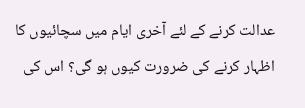عدالت کرنے کے لئے آخری ایام میں سچائیوں کا اظہار کرنے کی ضرورت کیوں ہو گی؟ اس کی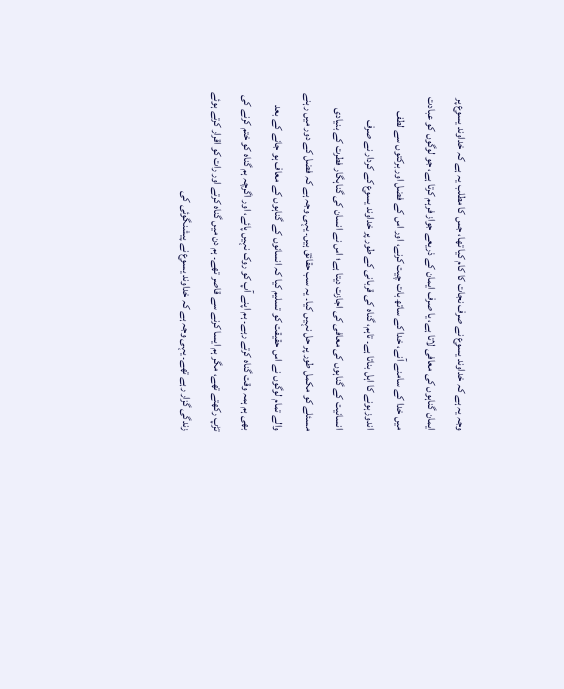وجہ یہ ہے کہ خداوند یسوع نے صرف نجات کا کام کیا تھا، جس کا مطلب یہ ہے کہ خداوند یسوع پر ایمان گناہوں کی معافی لاتا ہے، یا صرف ایمان کے ذریعے جواز فرہم کرتا ہے، جو لوگوں کو عبادت میں خدا کے سامنے آنے، خدا کے ساتھ بات چیت کرنے، اور اس کے فضل اور برکتوں سے لطف اندوز ہونے کا اہل بناتا ہے۔ تاہم، گناہ کی قربانی کے طور پر خداوند یسوع کے کردار نے صرف انسانیت کے گناہوں کی معافی کی اجازت دیتا ہے؛ اس نے انسان کی گناہگار فطرت کے بنیادی مسئلے کو مکمل طور پر حل نہیں کیا۔ یہ سب حقائق ہیں۔ یہی وجہ ہے کہ فضل کے دور میں رہنے والے تمام لوگوں نے اس حقیقت کو تسلیم کیا کہ انسانوں کے گناہوں کے معاف ہو جانے کے بعد بھی ہم ہمہ وقت گناہ کرتے رہے۔ ہم اپنے آپ کو روک نہیں پائے، اور اگرچہ ہم گناہ کو ختم کرنے کی تڑپ رکھتے تھے، مگر ہم ایسا کرنے سے قاصر تھے۔ ہم دن میں گناہ کرتے اور رات کو اقرار کرتے ہوئے زندگی گزار رہے تھے۔ یہی وجہ ہے کہ خداوند یسوع نے پیشنگوئی کی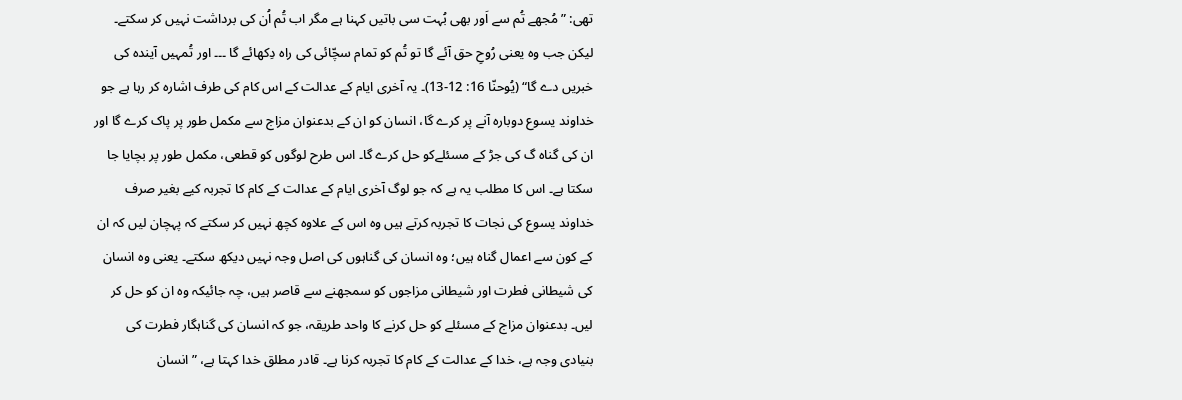تھی: ”مُجھے تُم سے اَور بھی بُہت سی باتیں کہنا ہے مگر اب تُم اُن کی برداشت نہیں کر سکتے۔ لیکن جب وہ یعنی رُوحِ حق آئے گا تو تُم کو تمام سچّائی کی راہ دِکھائے گا ۔۔۔ اور تُمہیں آیندہ کی خبریں دے گا“ (یُوحنّا 16: 12-13)۔ یہ آخری ایام کے عدالت کے اس کام کی طرف اشارہ کر رہا ہے جو خداوند یسوع دوبارہ آنے پر کرے گا، انسان کو ان کے بدعنوان مزاج سے مکمل طور پر پاک کرے گا اور ان کی گناہ گ کی جڑ کے مسئلےکو حل کرے گا۔ اس طرح لوگوں کو قطعی، مکمل طور پر بچایا جا سکتا ہے۔ اس کا مطلب یہ ہے کہ جو لوگ آخری ایام کے عدالت کے کام کا تجربہ کیے بغیر صرف خداوند یسوع کی نجات کا تجربہ کرتے ہیں وہ اس کے علاوہ کچھ نہیں کر سکتے کہ پہچان لیں کہ ان کے کون سے اعمال گناہ ہیں؛ وہ انسان کی گناہوں کی اصل وجہ نہیں دیکھ سکتے۔ یعنی وہ انسان کی شیطانی فطرت اور شیطانی مزاجوں کو سمجھنے سے قاصر ہیں، چہ جائیکہ وہ ان کو حل کر لیں۔ بدعنوان مزاج کے مسئلے کو حل کرنے کا واحد طریقہ، جو کہ انسان کی گناہگار فطرت کی بنیادی وجہ ہے، خدا کے عدالت کے کام کا تجربہ کرنا ہے۔ قادر مطلق خدا کہتا ہے، ”انسان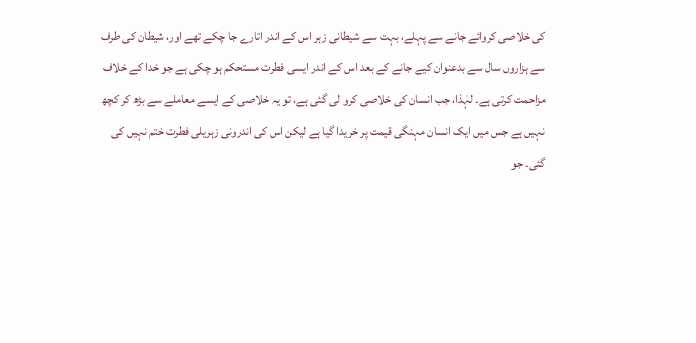کی خلاصی کروائے جانے سے پہلے، بہت سے شیطانی زہر اس کے اندر اتارے جا چکے تھے اور، شیطان کی طرف سے ہزاروں سال سے بدعنوان کیے جانے کے بعد اس کے اندر ایسی فطرت مستحکم ہو چکی ہے جو خدا کے خلاف مزاحمت کرتی ہے۔ لہٰذا، جب انسان کی خلاصی کرو لی گئی ہے، تو یہ خلاصی کے ایسے معاملے سے بڑھ کر کچھ نہیں ہے جس میں ایک انسان مہنگی قیمت پر خریدا گیا ہے لیکن اس کی اندرونی زہریلی فطرت ختم نہیں کی گئی۔ جو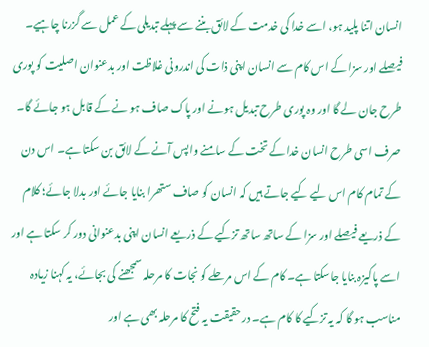انسان اتنا پلید ہو، اسے خدا کی خدمت کے لائق بننے سے پہلے تبدیلی کے عمل سے گزرنا چاہیے۔ فیصلے اور سزا کے اس کام سے انسان اپنی ذات کی اندرونی غلاظت اور بدعنوان اصلیت کو پوری طرح جان لے گا اور وہ پوری طرح تبدیل ہونے اور پاک صاف ہو نے کے قابل ہو جائے گا۔ صرف اسی طرح انسان خدا کے تخت کے سامنے واپس آنے کے لائق بن سکتا ہے۔ اس دن کے تمام کام اس لیے کیے جاتے ہیں کہ انسان کو صاف ستھرا بنایا جائے اور بدلا جائے؛ کلام کے ذریعے فیصلے اور سزا کے ساتھ ساتھ تزکیے کے ذریعے انسان اپنی بدعنوانی دور کر سکتا ہے اور اسے پاکیزہ بنایا جاسکتا ہے۔ کام کے اس مرحلے کو نجات کا مرحلہ سمجھنے کی بجائے، یہ کہنا زیادہ مناسب ہو گا کہ یہ تزکیے کا کام ہے۔ درحقیقت یہ فتح کا مرحلہ بھی ہے اور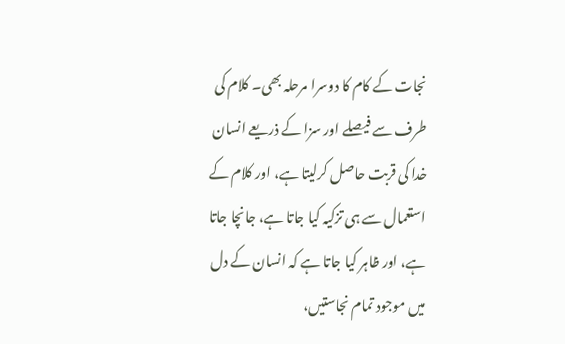نجات کے کام کا دوسرا مرحلہ بھی۔ کلام کی طرف سے فیصلے اور سزا کے ذریعے انسان خدا کی قربت حاصل کرلیتا ہے، اور کلام کے استعمال سے ہی تزکیہ کیا جاتا ہے، جانچا جاتا ہے، اور ظاہر کیا جاتا ہے کہ انسان کے دل میں موجود تمام نجاستیں،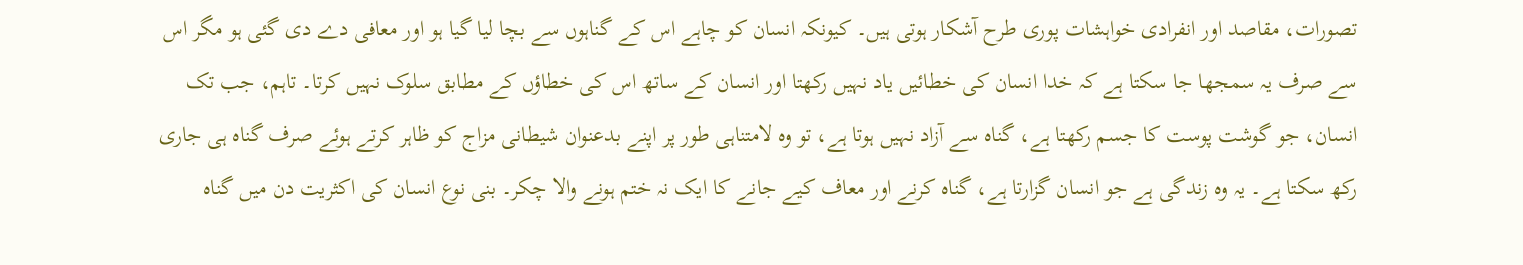تصورات، مقاصد اور انفرادی خواہشات پوری طرح آشکار ہوتی ہیں۔ کیونکہ انسان کو چاہے اس کے گناہوں سے بچا لیا گیا ہو اور معافی دے دی گئی ہو مگر اس سے صرف یہ سمجھا جا سکتا ہے کہ خدا انسان کی خطائیں یاد نہیں رکھتا اور انسان کے ساتھ اس کی خطاؤں کے مطابق سلوک نہیں کرتا۔ تاہم، جب تک انسان، جو گوشت پوست کا جسم رکھتا ہے، گناہ سے آزاد نہیں ہوتا ہے، تو وہ لامتناہی طور پر اپنے بدعنوان شیطانی مزاج کو ظاہر کرتے ہوئے صرف گناہ ہی جاری رکھ سکتا ہے۔ یہ وہ زندگی ہے جو انسان گزارتا ہے، گناہ کرنے اور معاف کیے جانے کا ایک نہ ختم ہونے والا چکر۔ بنی نوع انسان کی اکثریت دن میں گناہ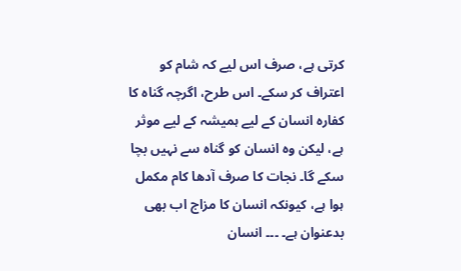کرتی ہے، صرف اس لیے کہ شام کو اعتراف کر سکے۔ اس طرح، اگرچہ گناہ کا کفارہ انسان کے لیے ہمیشہ کے لیے موثر ہے، لیکن وہ انسان کو گناہ سے نہیں بچا سکے گا۔ نجات کا صرف آدھا کام مکمل ہوا ہے، کیونکہ انسان کا مزاج اب بھی بدعنوان ہے۔ ۔۔۔ انسان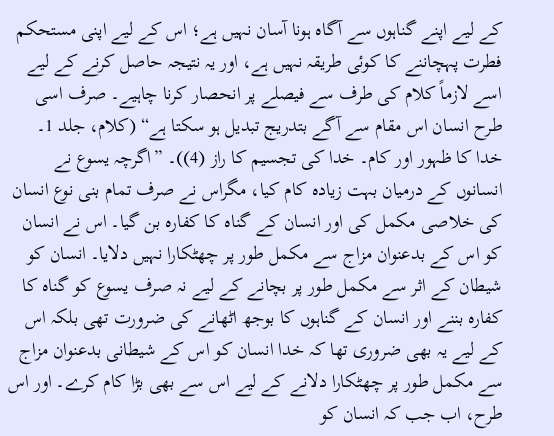کے لیے اپنے گناہوں سے آگاہ ہونا آسان نہیں ہے؛ اس کے لیے اپنی مستحکم فطرت پہچاننے کا کوئی طریقہ نہیں ہے، اور یہ نتیجہ حاصل کرنے کے لیے اسے لازماً کلام کی طرف سے فیصلے پر انحصار کرنا چاہیے۔ صرف اسی طرح انسان اس مقام سے آگے بتدریج تبدیل ہو سکتا ہے“ (کلام، جلد 1۔ خدا کا ظہور اور کام۔ خدا کی تجسیم کا راز (4))۔ ”اگرچہ یسوع نے انسانوں کے درمیان بہت زیادہ کام کیا، مگراس نے صرف تمام بنی نوع انسان کی خلاصی مکمل کی اور انسان کے گناہ کا کفارہ بن گیا۔ اس نے انسان کو اس کے بدعنوان مزاج سے مکمل طور پر چھٹکارا نہیں دلایا۔ انسان کو شیطان کے اثر سے مکمل طور پر بچانے کے لیے نہ صرف یسوع کو گناہ کا کفارہ بننے اور انسان کے گناہوں کا بوجھ اٹھانے کی ضرورت تھی بلکہ اس کے لیے یہ بھی ضروری تھا کہ خدا انسان کو اس کے شیطانی بدعنوان مزاج سے مکمل طور پر چھٹکارا دلانے کے لیے اس سے بھی بڑا کام کرے۔ اور اس طرح، اب جب کہ انسان کو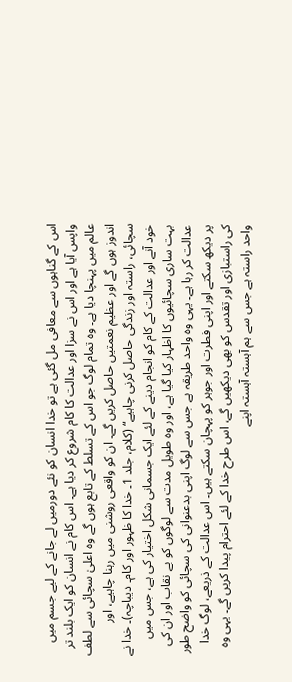اس کے گناہوں سے معافی مل گئی ہے تو خدا انسان کو نئے دورمیں لے جانے کے لیے جسم میں واپس آیا ہے اور اس نے سزا اور عدالت کا کام شروع کر دیا ہے۔ اس کام نے انسان کو ایک بلند تر عالم میں پہنچا دیا ہے۔ وہ تمام لوگ جو اس کے تسلط کے تابع ہوں گے وہ اعلیٰ سچائی سے لطف اندوز ہوں گے اور عظیم نعمتیں حاصل کریں گے۔ ان کو واقعی روشنی میں رہنا چاہیے، اور سچائی، راستہ اور زندگی حاصل کرنی چاہیے“ (کلام، جلد 1۔ خدا کا ظہور اور کام۔ دیباچہ)۔ خدا نے خود آنے اور عدالت کے کام کو انجام دینے کے لئے ایک جسمانی شکل اختیار کی ہے، جس میں بہت ساری سچائیوں کا اظہار کیا گیا ہے، اور وہ طویل مدت سے لوگوں کو بے نقاب اور ان کی عدالت کر رہا ہے۔ یہی وہ واحد طریقہ ہے جس سے لوگ اپنی بدعنوانی کی سچائی کو واضح طور پر دیکھ سکتے اور اپنی فطرت اور جوہر کو پہچان سکتے ہیں۔ اس عدالت کے ذریعے، لوگ خدا کی راستبازی اور تقدس کو بھی دیکھیں گے، اس طرح خدا کے لئے احترام پیدا کریں گے۔ یہی وہ واحد راستہ ہے جس سے ہم آہستہ آہستہ اپنے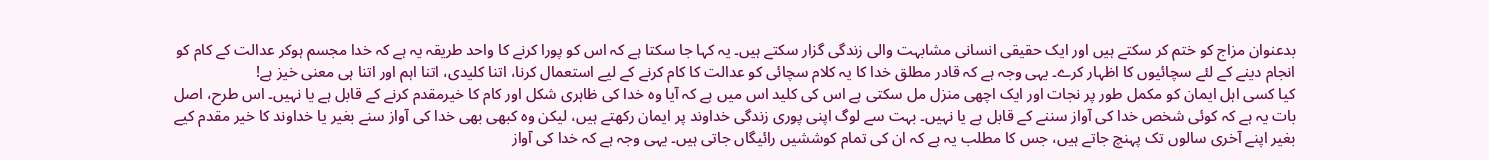بدعنوان مزاج کو ختم کر سکتے ہیں اور ایک حقیقی انسانی مشابہت والی زندگی گزار سکتے ہیں۔ یہ کہا جا سکتا ہے کہ اس کو پورا کرنے کا واحد طریقہ یہ ہے کہ خدا مجسم ہوکر عدالت کے کام کو انجام دینے کے لئے سچائیوں کا اظہار کرے۔ یہی وجہ ہے کہ قادر مطلق خدا کا یہ کلام سچائی کو عدالت کا کام کرنے کے لیے استعمال کرنا، اتنا کلیدی، اتنا اہم اور اتنا ہی معنی خیز ہے!
کیا کسی اہل ایمان کو مکمل طور پر نجات اور ایک اچھی منزل مل سکتی ہے اس کی کلید اس میں ہے کہ آیا وہ خدا کی ظاہری شکل اور کام کا خیرمقدم کرنے کے قابل ہے یا نہیں۔ اس طرح، اصل بات یہ ہے کہ کوئی شخص خدا کی آواز سننے کے قابل ہے یا نہیں۔ بہت سے لوگ اپنی پوری زندگی خداوند پر ایمان رکھتے ہیں، لیکن وہ کبھی بھی خدا کی آواز سنے بغیر یا خداوند کا خیر مقدم کیے بغیر اپنے آخری سالوں تک پہنچ جاتے ہیں، جس کا مطلب یہ ہے کہ ان کی تمام کوششیں رائیگاں جاتی ہیں۔ یہی وجہ ہے کہ خدا کی آواز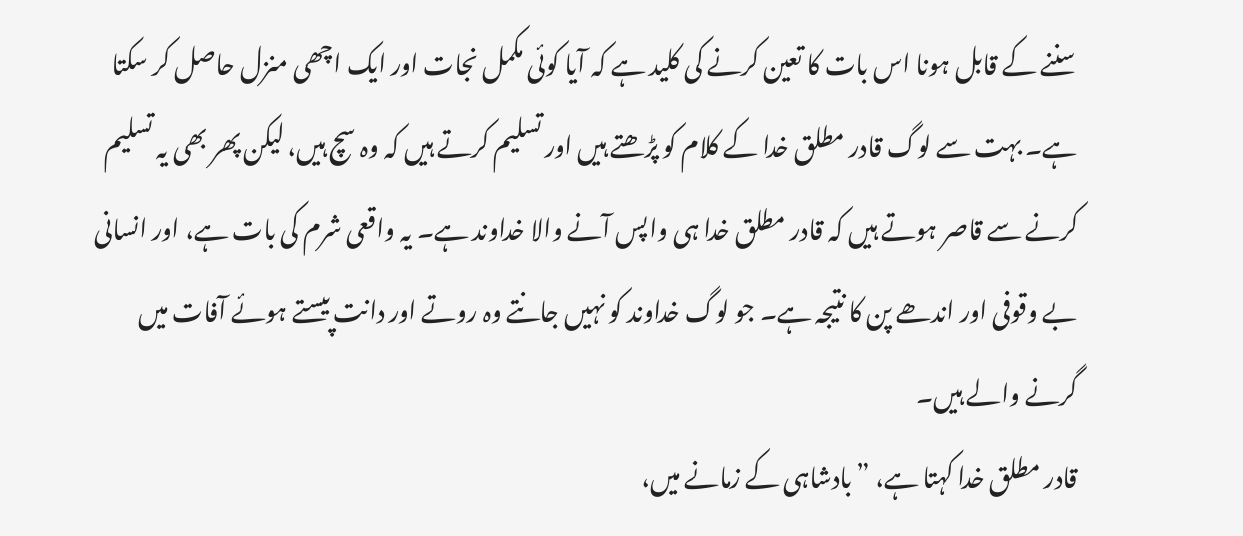سننے کے قابل ہونا اس بات کا تعین کرنے کی کلید ہے کہ آیا کوئی مکمل نجات اور ایک اچھی منزل حاصل کر سکتا ہے۔ بہت سے لوگ قادر مطلق خدا کے کلام کو پڑھتے ہیں اور تسلیم کرتے ہیں کہ وہ سچ ہیں، لیکن پھر بھی یہ تسلیم کرنے سے قاصر ہوتے ہیں کہ قادر مطلق خدا ہی واپس آنے والا خداوند ہے۔ یہ واقعی شرم کی بات ہے، اور انسانی بے وقوفی اور اندھے پن کا نتیجہ ہے۔ جو لوگ خداوند کو نہیں جانتے وہ روتے اور دانت پیستے ہوئے آفات میں گرنے والے ہیں۔
قادر مطلق خدا کہتا ہے، ”بادشاہی کے زمانے میں،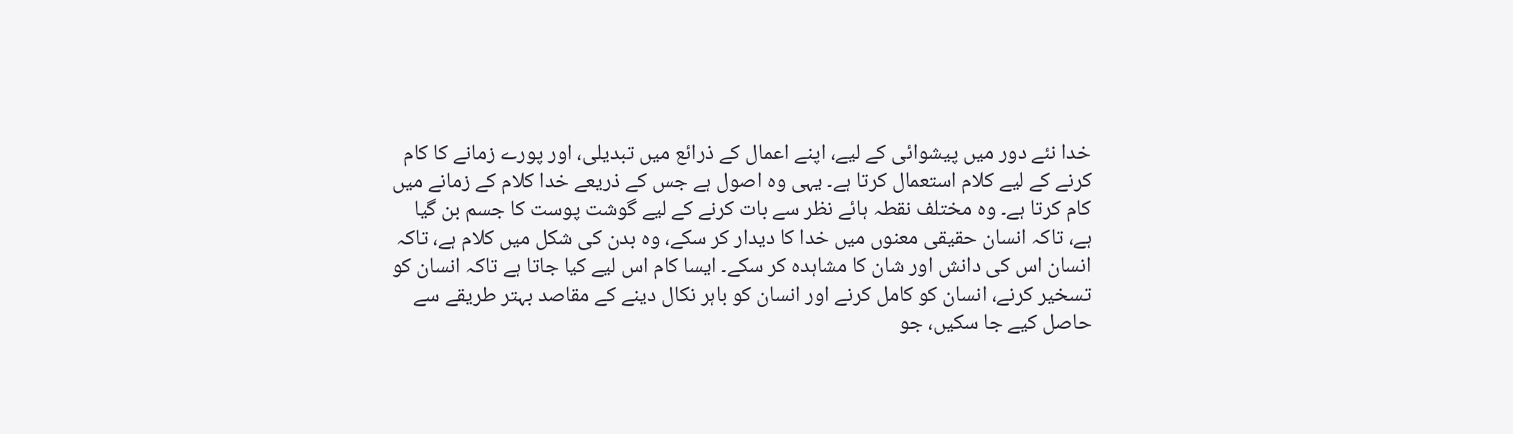خدا نئے دور میں پیشوائی کے لیے، اپنے اعمال کے ذرائع میں تبدیلی، اور پورے زمانے کا کام کرنے کے لیے کلام استعمال کرتا ہے۔ یہی وہ اصول ہے جس کے ذریعے خدا کلام کے زمانے میں کام کرتا ہے۔ وہ مختلف نقطہ ہائے نظر سے بات کرنے کے لیے گوشت پوست کا جسم بن گیا ہے، تاکہ انسان حقیقی معنوں میں خدا کا دیدار کر سکے، وہ بدن کی شکل میں کلام ہے، تاکہ انسان اس کی دانش اور شان کا مشاہدہ کر سکے۔ ایسا کام اس لیے کیا جاتا ہے تاکہ انسان کو تسخیر کرنے، انسان کو کامل کرنے اور انسان کو باہر نکال دینے کے مقاصد بہتر طریقے سے حاصل کیے جا سکیں، جو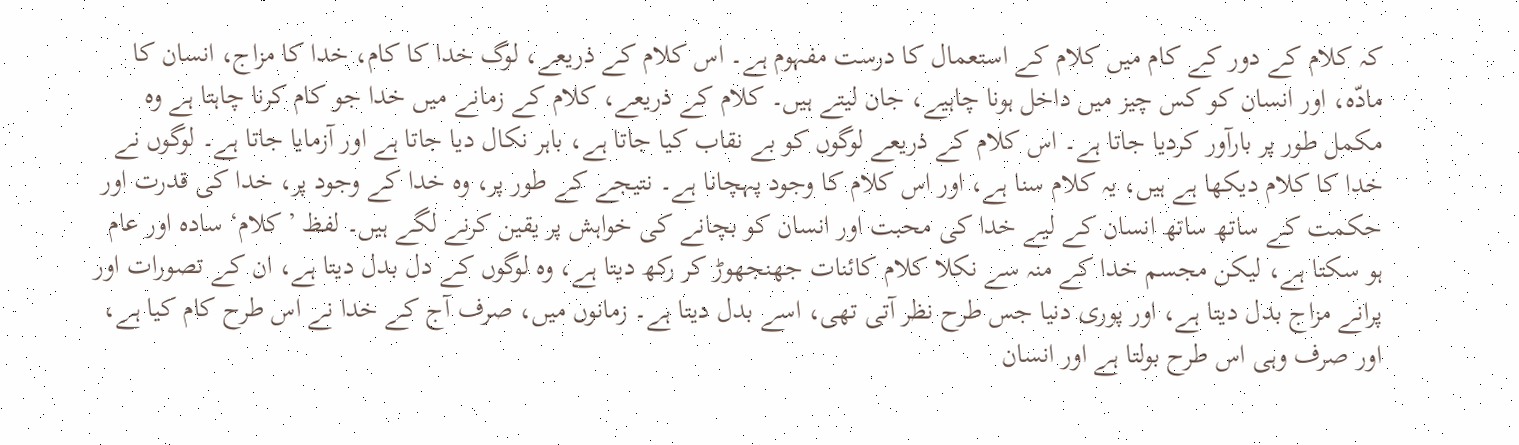کہ کلام کے دور کے کام میں کلام کے استعمال کا درست مفہوم ہے۔ اس کلام کے ذریعے، لوگ خدا کا کام، خدا کا مزاج، انسان کا مادّہ، اور انسان کو کس چیز میں داخل ہونا چاہیے، جان لیتے ہیں۔ کلام کے ذریعے، کلام کے زمانے میں خدا جو کام کرنا چاہتا ہے وہ مکمل طور پر بارآور کردیا جاتا ہے۔ اس کلام کے ذریعے لوگوں کو بے نقاب کیا جاتا ہے، باہر نکال دیا جاتا ہے اور آزمایا جاتا ہے۔ لوگوں نے خدا کا کلام دیکھا ہے ہیں، یہ کلام سنا ہے، اور اس کلام کا وجود پہچانا ہے۔ نتیجے کے طور پر، وہ خدا کے وجود پر، خدا کی قدرت اور حکمت کے ساتھ ساتھ انسان کے لیے خدا کی محبت اور انسان کو بچانے کی خواہش پر یقین کرنے لگے ہیں۔ لفظ ’کلام‘ سادہ اور عام ہو سکتا ہے، لیکن مجسم خدا کے منہ سے نکلا کلام کائنات جھنجھوڑ کر رکھ دیتا ہے، وہ لوگوں کے دل بدل دیتا ہے، ان کے تصورات اور پرانے مزاج بدل دیتا ہے، اور پوری دنیا جس طرح نظر آتی تھی، اسے بدل دیتا ہے۔ زمانوں میں، صرف آج کے خدا نے اس طرح کام کیا ہے، اور صرف وہی اس طرح بولتا ہے اور انسان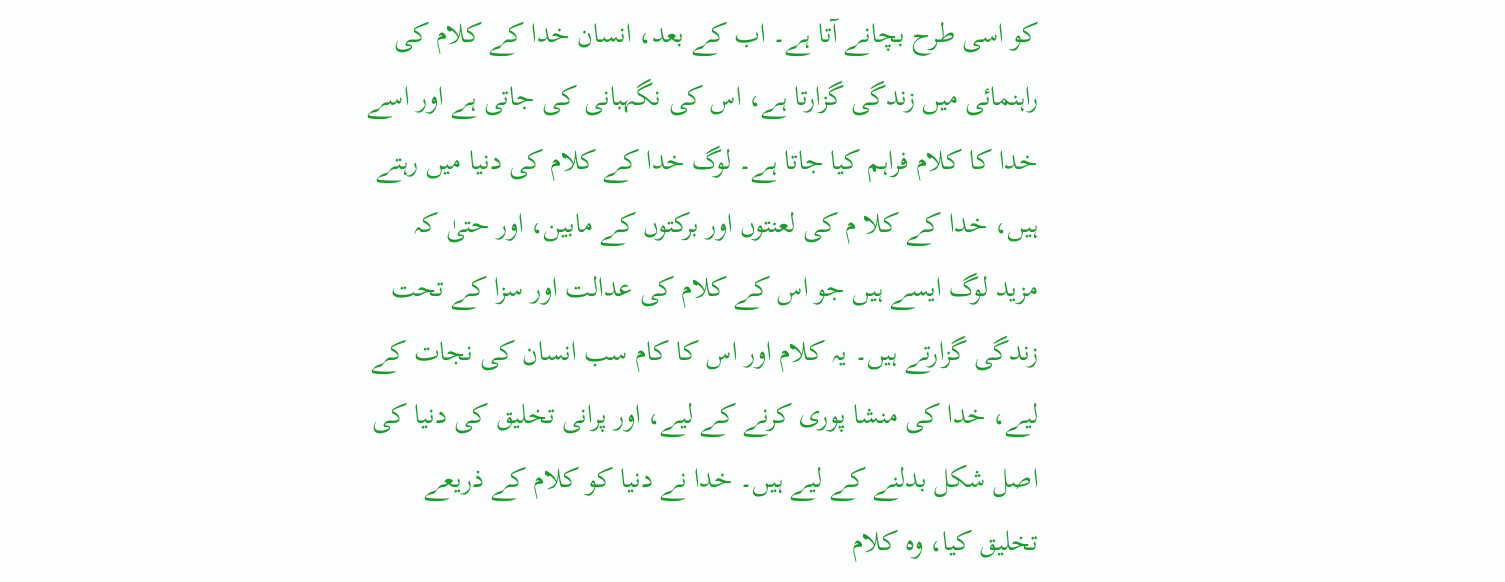کو اسی طرح بچانے آتا ہے۔ اب کے بعد، انسان خدا کے کلام کی راہنمائی میں زندگی گزارتا ہے، اس کی نگہبانی کی جاتی ہے اور اسے خدا کا کلام فراہم کیا جاتا ہے۔ لوگ خدا کے کلام کی دنیا میں رہتے ہیں، خدا کے کلا م کی لعنتوں اور برکتوں کے مابین، اور حتیٰ کہ مزید لوگ ایسے ہیں جو اس کے کلام کی عدالت اور سزا کے تحت زندگی گزارتے ہیں۔ یہ کلام اور اس کا کام سب انسان کی نجات کے لیے، خدا کی منشا پوری کرنے کے لیے، اور پرانی تخلیق کی دنیا کی اصل شکل بدلنے کے لیے ہیں۔ خدا نے دنیا کو کلام کے ذریعے تخلیق کیا، وہ کلام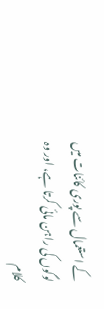کے استعمال سے پوری کائنات میں لوگوں کی راہن مائی کرتا ہے، اور وہ کلام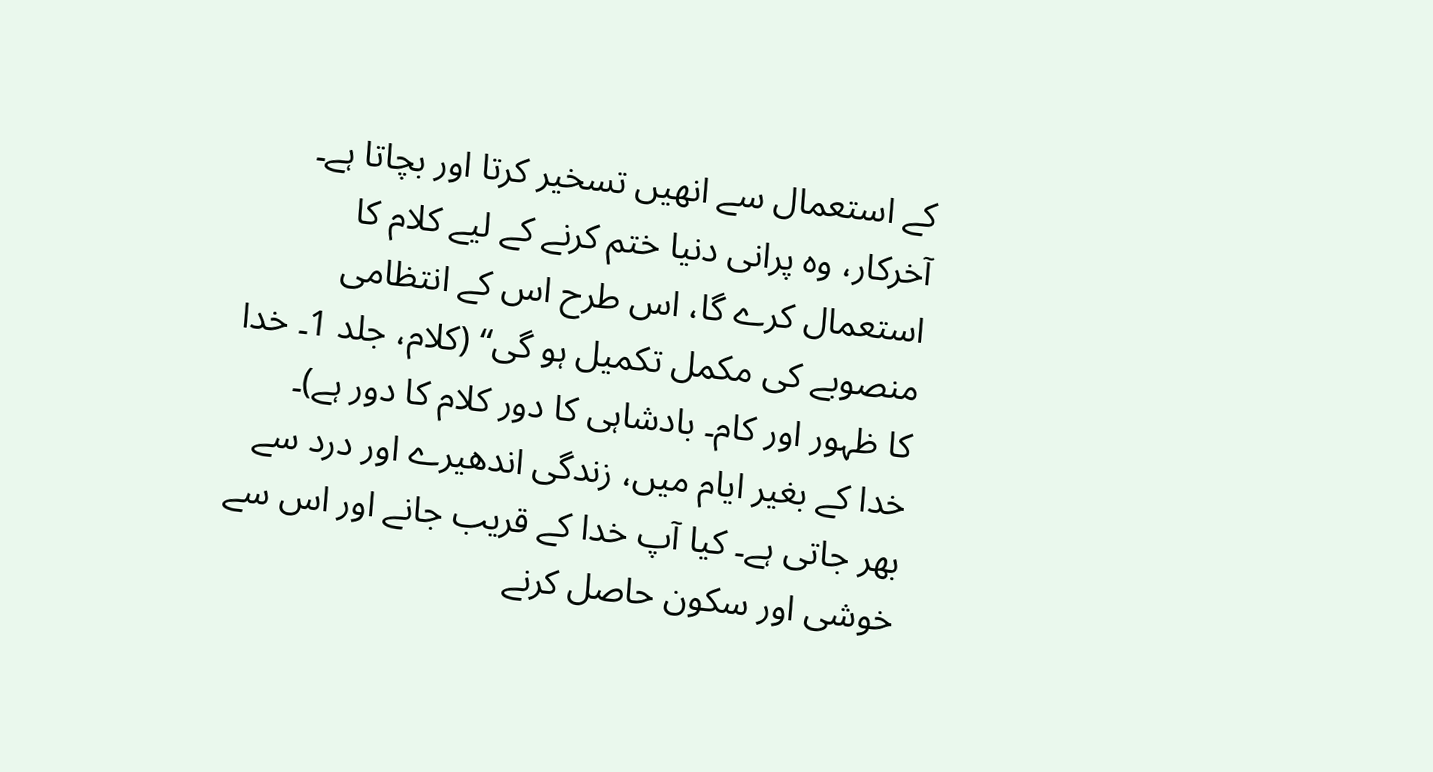کے استعمال سے انھیں تسخیر کرتا اور بچاتا ہے۔ آخرکار، وہ پرانی دنیا ختم کرنے کے لیے کلام کا استعمال کرے گا، اس طرح اس کے انتظامی منصوبے کی مکمل تکمیل ہو گی“ (کلام، جلد 1۔ خدا کا ظہور اور کام۔ بادشاہی کا دور کلام کا دور ہے)۔
خدا کے بغیر ایام میں، زندگی اندھیرے اور درد سے بھر جاتی ہے۔ کیا آپ خدا کے قریب جانے اور اس سے خوشی اور سکون حاصل کرنے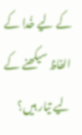کے لیے خُدا کے الفاظ سیکھنے کے لیے تیار ہیں؟